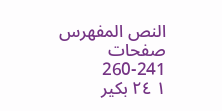النص المفهرس
صفحات 241-260
١ ٢٤ بكير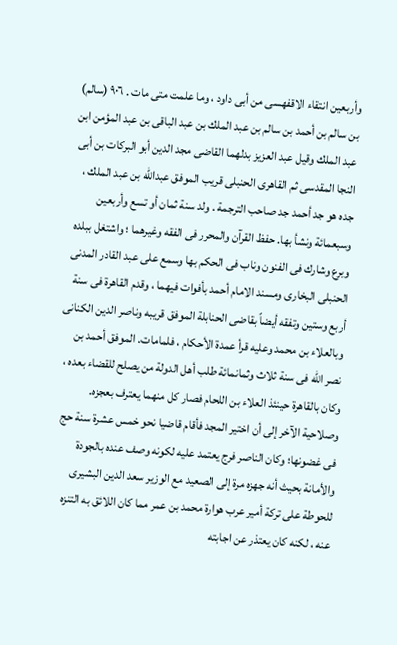وأربعين انتقاء الاقفهسى من أبى داود ، وما علمت متى مات . ٩٠٦ (سالم) بن سالم بن أحمد بن سالم بن عبد الملك بن عبد الباقى بن عبد المؤمن ابن عبد الملك وقيل عبد العزيز بدلهما القاضى مجد الدين أبو البركات بن أبى النجا المقدسى ثم القاهرى الحنبلى قريب الموفق عبدالله بن عبد الملك ، جده هو جد أحمد جد صاحب الترجمة . ولد سنة ثمان أو تسع وأربعين وسبعمائة ونشأ بها. حفظ القرآن والمحرر فى الفقه وغيرهما ؛ واشتغل ببلده وبرع وشارك فى الفنون وناب فى الحكم بها وسمع على عبد القادر المدنى الحنبلى البخارى ومسند الامام أحمد بأفوات فيهما ، وقدم القاهرة فى سنة أربع وستين وتفقه أيضاً بقاضى الحنابلة الموفق قريبه وناصر الدين الكنانى وبالعلاء بن محمد وعليه قرأ عمدة الأحكام ، فلمامات. الموفق أحمد بن نصر الله فى سنة ثلاث وثمانمائة طلب أهل الدولة من يصلح للقضاء بعده ، وكان بالقاهرة حينئذ العلاء بن اللحام فصار كل منهما يعترف بعجزه. وصلاحية الآخر إلى أن اختير المجد فأقام قاضيا نحو خمس عشرة سنة حج فى غضونها؛ وكان الناصر فرج يعتمد عليه لكونه وصف عنده بالجودة والأمانة بحيث أنه جهزه مرة إلى الصعيد مع الوزير سعد الدين البشيرى للحوطة على تركة أمير عرب هوارة محمد بن عمر مما كان اللائق به التنزه عنه ، لكنه كان يعتذر عن اجابته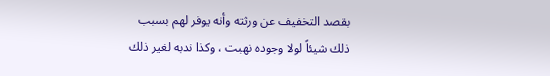بقصد التخفيف عن ورثته وأنه يوفر لهم بسبب ذلك شيئاً لولا وجوده نهبت ، وكذا ندبه لغير ذلك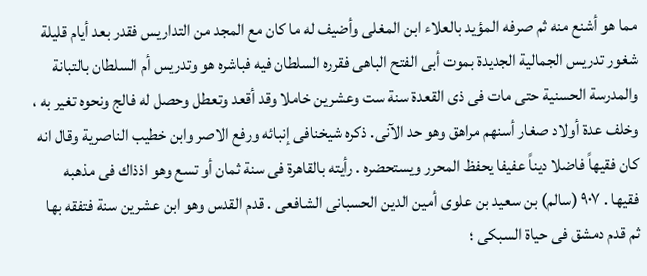مما هو أشنع منه ثم صرفه المؤيد بالعلاء ابن المغلى وأضيف له ما كان مع المجد من التداريس فقدر بعد أيام قليلة شغور تدريس الجمالية الجديدة بموت أبى الفتح الباهى فقرره السلطان فيه فباشره هو وتدريس أم السلطان بالتبانة والمدرسة الحسنية حتى مات فى ذى القعدة سنة ست وعشرين خاملا وقد أقعد وتعطل وحصل له فالج ونحوه تغير به ، وخلف عدة أولاد صغار أسنهم مراهق وهو حد الآنى. ذكره شيخنافى إنبائه ورفع الاصر وابن خطيب الناصرية وقال انه كان فقيهاً فاضلا ديناً عفيفا يحفظ المحرر ويستحضره . رأيته بالقاهرة فى سنة ثمان أو تسع وهو اذذاك فى مذهبه فقيها . ٩٠٧ (سالم) بن سعيد بن علوى أمين الدين الحسبانى الشافعى . قدم القدس وهو ابن عشرين سنة فتفقه بها ثم قدم دمشق فى حياة السبكى ؛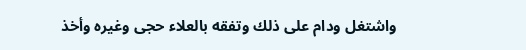واشتغل ودام على ذلك وتفقه بالعلاء حجى وغيره وأخذ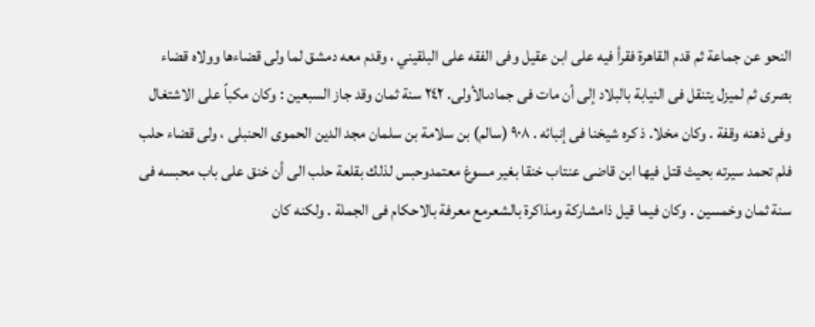النحو عن جماعة ثم قدم القاهرة فقرأ فيه على ابن عقيل وفى الفقه على البلقيني ، وقدم معه دمشق لما ولى قضاءها وولاه قضاء بصری ثم لميزل يتنقل فى النيابة بالبلاد إلى أن مات فى جمادىالأولى. ٢٤٢ سنة ثمان وقد جاز السبعين : وكان مكباً على الاشتغال وفى ذهنه وقفة . وكان مخلا. ذ کره شیخنا فى إنبائه . ٩٠٨ (سالم) بن سلامة بن سلمان مجد الدين الحموى الحنبلى ، ولی قضاء حلب فلم تحمد سيرته بحيث قتل فيها ابن قاضى عنتاب خنقا بغير مسوغ معتمدوحبس لذلك بقلعة حلب الى أن خنق على باب محبسه فى سنة ثمان وخمسين . وكان فيما قيل ذامشاركة ومذاكرة بالشعرمع معرفة بالاحكام فى الجملة . ولكنه كان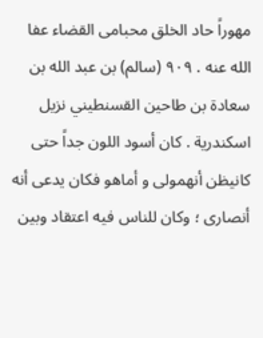مهوراً حاد الخلق محبامى القضاء عفا الله عنه . ٩٠٩ (سالم) بن عبد الله بن سعادة بن طاحين القسنطيني نزيل اسكندرية . كان أسود اللون جداً حتى كانيظن أنهمولی و أماهو فکان یدعى أنه أنصاری ؛ وكان للناس فيه اعتقاد وبين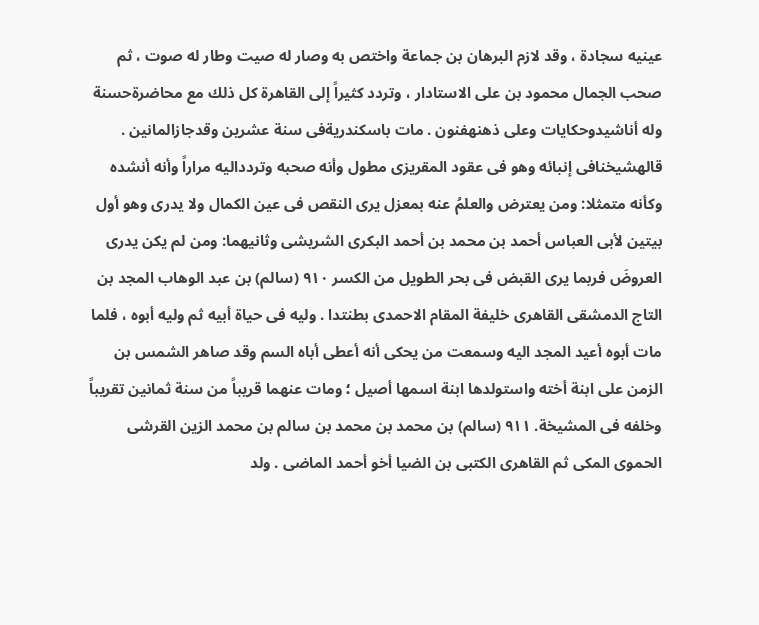عينيه سجادة ، وقد لازم البرهان بن جماعة واختص به وصار له صيت وطار له صوت ، ثم صحب الجمال محمود بن على الاستادار ، وتردد كثيراً إلى القاهرة كل ذلك مع محاضرةحسنة وله أناشيدوحكايات وعلى ذهنهفنون . مات باسکندریةفی سنة عشرین وقدجازالمانین . قالهشيخنافى إنبائه وهو فى عقود المقريزى مطول وأنه صحبه وتردداليه مراراً وأنه أنشده وكأنه متمثلا: ومن يعترض والعلمُ عنه بمعزل يرى النقص فى عين الكمال ولا يدرى وهو أول بيتين لأبى العباس أحمد بن محمد بن أحمد البكرى الشريشى وثانيهما: ومن لم يكن يدرى العروضَ فربما يرى القبض فى بحر الطويل من الكسر ٩١٠ (سالم) بن عبد الوهاب المجد بن التاج الدمشقى القاهرى خليفة المقام الاحمدى بطنتدا . وليه فى حياة أبيه ثم وليه أبوه ، فلما مات أبوه أعيد المجد اليه وسمعت من يحكى أنه أعطى أباه السم وقد صاهر الشمس بن الزمن على ابنة أخته واستولدها ابنة اسمها أصيل ؛ ومات عنهما قريباً من سنة ثمانين تقريباً وخلفه فى المشيخة. ٩١١ (سالم) بن محمد بن محمد بن سالم بن محمد الزين القرشى الحموى المكى ثم القاهرى الكتبى بن الضيا أخو أحمد الماضى . ولد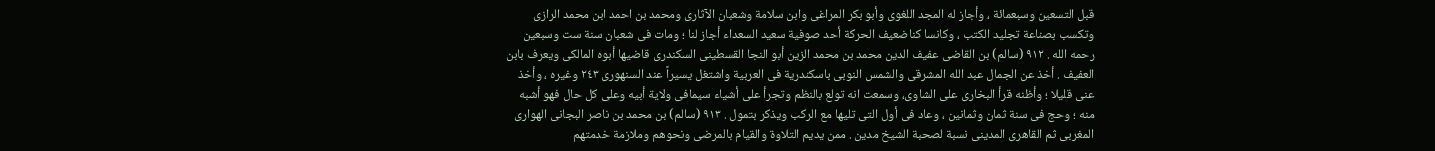قبل التسعين وسبعمائة ، وأجاز له المجد اللغوى وأبو بكر المراغى وابن سلامة وشعبان الآثارى ومحمد بن احمد ابن محمد الرازى وتكسب بصناعة تجليد الكتب ، وكانسا كناضعيف الحركة أحد صوفية سعيد السعداء أجاز لنا ؛ ومات فى شعبان سنة ست وسبعين رحمه الله . ٩١٢ (سالم) بن القاضى عفيف الدين محمد بن محمد الزين أبو النجا القسطينى السكندرى قاضيها أبوه المالكى ويعرف بابن العفيف . أخذ عن الجمال عبد الله المشرقى والشمس النوبى باسكندرية فى العربية واشتغل يسيراً عند السنهورى ٢٤٣ وغيره ، وأخذ عنى قليلا ؛ وأظنه قرأ البخارى على الشاوى، وسمعت انه تولع بالنظم وتجرأ على أشياء سيمافى ولاية أبيه وعلى كل حال فهو أشبه منه ؛ وحج فى سنة ثمان وثمانين ، وعاد فى أول التى تليها مع الركب ويذكر بتمول . ٩١٣ (سالم) بن محمد بن ناصر البجانى الهوارى المغربى ثم القاهرى المدينى نسبة لصحبة الشيخ مدين . ممن يديم التلاوة والقيام بالمرضى ونحوهم وملازمة خدمتهم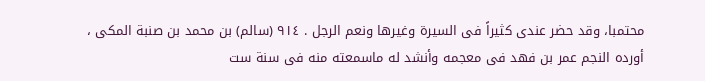محتمبا، وقد حضر عندى كثيراً فى السيرة وغيرها ونعم الرجل . ٩١٤ (سالم) بن محمد بن صنبة المكى ، أورده النجم عمر بن فهد فى معجمه وأنشد له ماسمعته منه فى سنة ست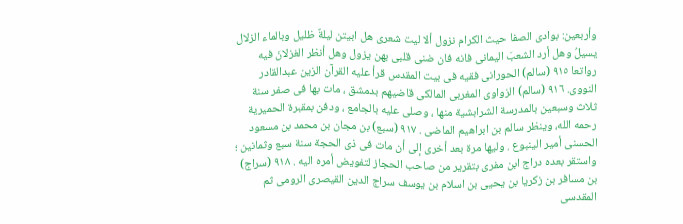وأربعين: بوادى الصفا حيث الكرام نزول ألا ليت شعرى هل ابيتن ليلةٌ ظليل وبالماء الزلال يسيلُ وهل أرد الشعبَ اليمانى فانه فان ضنى قلبى بهن يزول وهل أنظر الغزلانَ فيه رواتعا ٩١٥ (سالم) الحورانى فقيه فى بيت المقدس قرأ عليه القرآن الزين عبدالقادر النووى. ٩١٦ (سالم) الزواوى المغربى المالكى قاضيهم بدمشق ، مات بها فى صفر سنة ثلاث وسبعين بالمدرسة الشرابشية منها ، وصلى عليه بالجامع ، ودفن بمقبرة الحميرية رحمه الله، وينظر سالم بن ابراهيم الماضى . ٩١٧ (سبع) بن مجان بن محمد بن مسعود الحسنى أمير الينبوع . وليها مرة بعد أخرى إلى أن مات فى ذى الحجة سنة سبع وثمانين ؛ واستقر بعده دراج ابن مفرى بتقرير من صاحب الحجاز لتفويض أمره اليه . ٩١٨ (سراج) بن مسافر بن زكريا بن يحيى بن اسلام بن يوسف سراج الدين القيصرى الرومى ثم المقدسى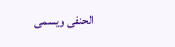الحنفى ويسمى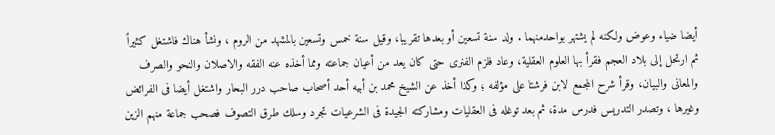أيضا ضياء وعوض ولكنه لم يشتهر بواحدمنهما . ولد سنة تسعين أو بعدها تقريبا، وقيل سنة خمس وتسعين بالمشهد من الروم ، ونشأ هناك فاشتغل كثيراً ثم ارتحل إلى بلاد العجم فقرأ بها العلوم العقلية، وعاد فلزم الفنرى حتى كان يعد من أعيان جماعته ومما أخذه عنه الفقه والاصلان والنحو والصرف والمعانى والبيان، وقرأ شرح المجمع لابن فرشتا على مؤلفه ؛ وكذا أخذ عن الشيخ محمد بن أبيه أحد أصحاب صاحب درر البحار واشتغل أيضا فى الفرائض وغيرها ، وتصدر التدريس فدرس مدة، ثم بعد توغله فى العقليات ومشاركته الجيدة فى الشرعيات تجرد وسلك طرق التصوف فصحب جماعة منهم الزين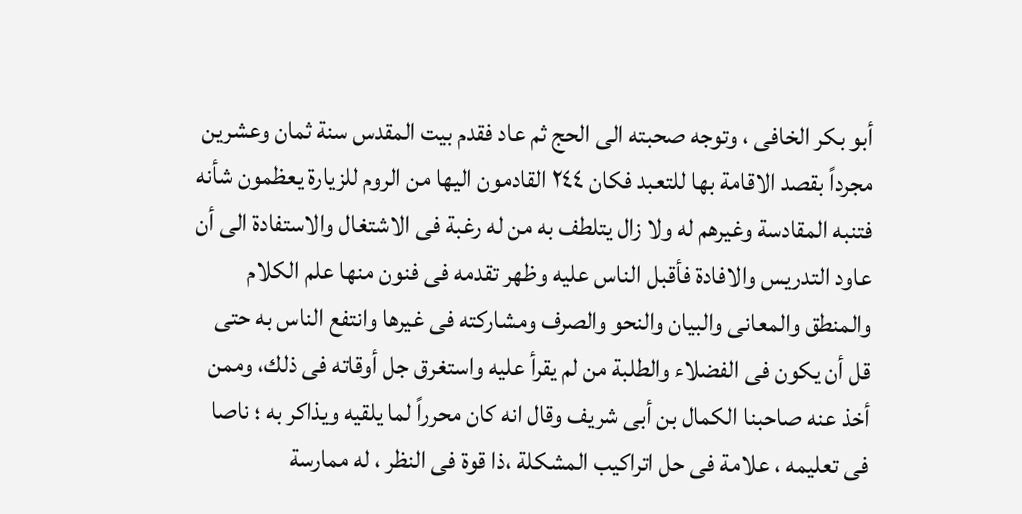أبو بكر الخافى ، وتوجه صحبته الى الحج ثم عاد فقدم بيت المقدس سنة ثمان وعشرين مجرداً بقصد الاقامة بها للتعبد فكان ٢٤٤ القادمون اليها من الروم للزيارة يعظمون شأنه فتنبه المقادسة وغيرهم له ولا زال يتلطف به من له رغبة فى الاشتغال والاستفادة الى أن عاود التدريس والافادة فأقبل الناس عليه وظهر تقدمه فى فنون منها علم الكلام والمنطق والمعانى والبيان والنحو والصرف ومشاركته فى غيرها وانتفع الناس به حتى قل أن يكون فى الفضلاء والطلبة من لم يقرأ عليه واستغرق جل أوقاته فى ذلك، وممن أخذ عنه صاحبنا الكمال بن أبى شريف وقال انه كان محرراً لما يلقيه ويذاكر به ؛ ناصا فى تعليمه ، علامة فى حل اتراكيب المشكلة ،ذا قوة فى النظر ، له ممارسة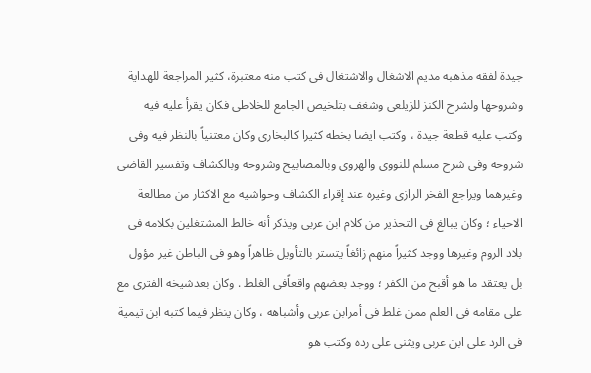جيدة لفقه مذهبه مديم الاشغال والاشتغال فى كتب منه معتبرة، كثير المراجعة للهداية وشروحها ولشرح الكنز للزيلعى وشغف بتلخيص الجامع للخلاطى فكان يقرأ عليه فيه وكتب عليه قطعة جيدة ، وكتب ايضا بخطه كثيرا كالبخارى وكان معتنياً بالنظر فيه وفى شروحه وفى شرح مسلم للنووی والهروى وبالمصابيح وشروحه وبالكشاف وتفسير القاضى وغيرهما ويراجع الفخر الرازى وغيره عند إقراء الكشاف وحواشيه مع الاكثار من مطالعة الاحياء ؛ وكان يبالغ فى التحذير من كلام ابن عربى ويذكر أنه خالط المشتغلين بكلامه فى بلاد الروم وغيرها ووجد كثيراً منهم زائغاً يتستر بالتأويل ظاهراً وهو فى الباطن غير مؤول بل يعتقد ما هو أقبح من الكفر ؛ ووجد بعضهم واقعاًفى الغلط . وكان بعدشيخه الفترى مع على مقامه فى العلم ممن غلط فى أمرابن عربى وأشباهه ، وكان ينظر فيما كتبه ابن تيمية فى الرد على ابن عربى ويثنى على رده وكتب هو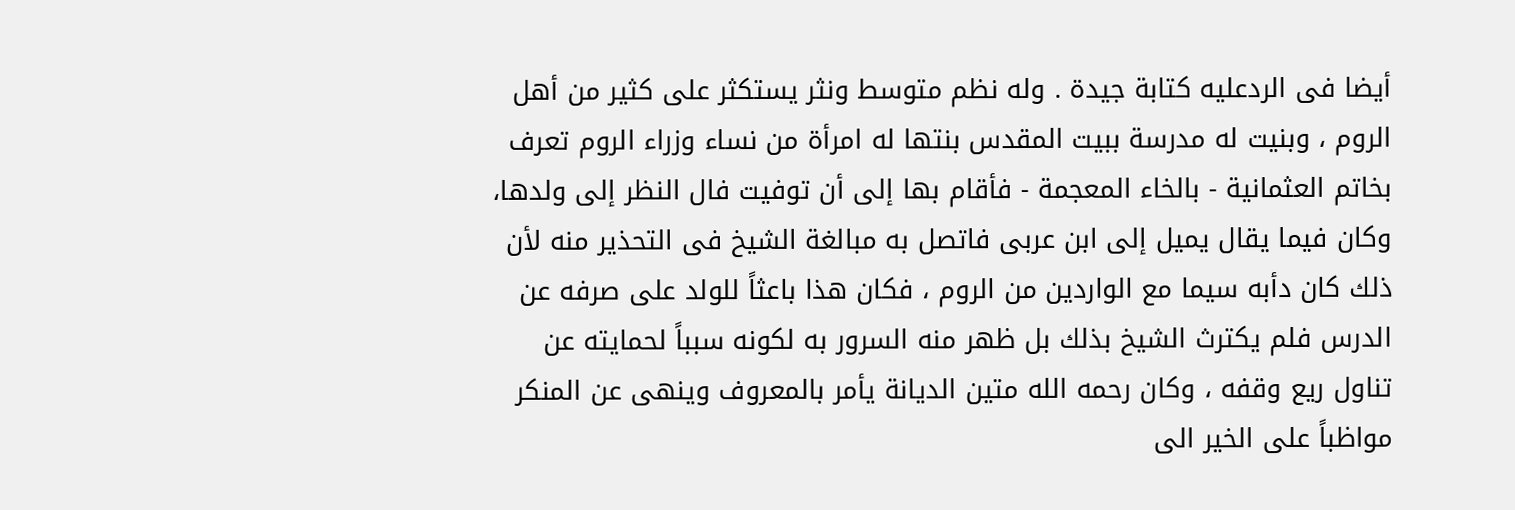أيضا فى الردعليه كتابة جيدة . وله نظم متوسط ونثر يستكثر على كثير من أهل الروم ، وبنيت له مدرسة ببيت المقدس بنتها له امرأة من نساء وزراء الروم تعرف بخاتم العثمانية - بالخاء المعجمة - فأقام بها إلى أن توفيت فال النظر إلى ولدها، وكان فيما يقال يميل إلى ابن عربى فاتصل به مبالغة الشيخ فى التحذير منه لأن ذلك كان دأبه سيما مع الواردين من الروم ، فكان هذا باعثاً للولد على صرفه عن الدرس فلم يكترث الشيخ بذلك بل ظهر منه السرور به لكونه سبباً لحمايته عن تناول ريع وقفه ، وكان رحمه الله متين الديانة يأمر بالمعروف وينهى عن المنكر مواظباً على الخير الى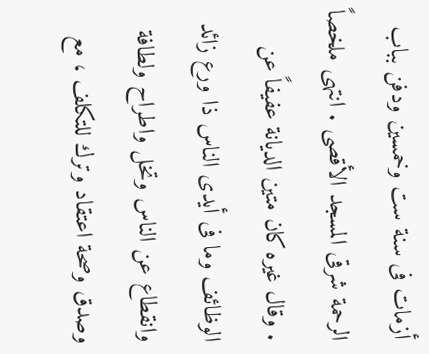أزمات فى سنة ست وخمسين ودفن بباب الرحمة شرقى المسجد الأقصى . انتهى ملخصاً . وقال غيره كان متين الديانة عفيفاً عن الوظائف وما فى أيدى الناس ذا ورع زائد وانقطاع عن الناس وتخل واطراح ولطافة وصدق وصحة اعتقاد وترك للتكلف ، مع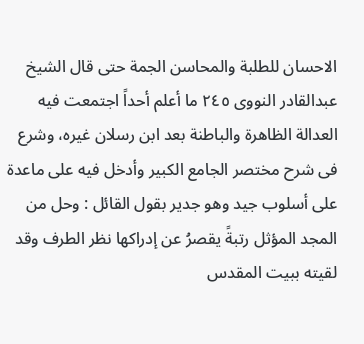الاحسان للطلبة والمحاسن الجمة حتى قال الشيخ عبدالقادر النووى ٢٤٥ ما أعلم أحداً اجتمعت فيه العدالة الظاهرة والباطنة بعد ابن رسلان غيره، وشرع فى شرح مختصر الجامع الكبير وأدخل فيه على ماعدة على أسلوب جيد وهو جدير بقول القائل : وحل من المجد المؤثل رتبةً يقصرُ عن إدراكها نظر الطرف وقد لقيته ببيت المقدس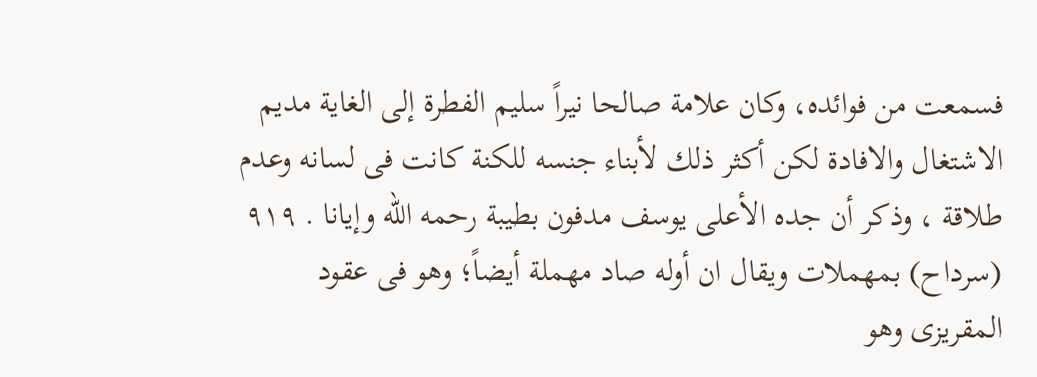فسمعت من فوائده، وكان علامة صالحا نيراً سليم الفطرة إلى الغاية مديم الاشتغال والافادة لكن أكثر ذلك لأبناء جنسه للكنة كانت فى لسانه وعدم طلاقة ، وذكر أن جده الأعلى يوسف مدفون بطيبة رحمه الله وإيانا . ٩١٩ (سرداح) بمهملات ويقال ان أوله صاد مهملة أيضاً؛ وهو فى عقود المقريزى وهو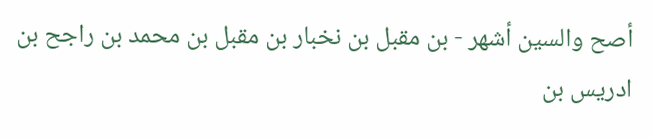أصح والسين أشهر - بن مقبل بن نخبار بن مقبل بن محمد بن راجح بن ادريس بن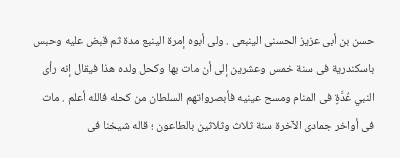حسن بن أبى عزيز الحسنى الينبعى . ولى أبوه إمرة الينبع مدة ثم قبض عليه وحبس باسكندرية فى سنة خمس وعشرين إلى أن مات بها وكحل ولده هذا فيقال إنه رأى النبي عُدَّةٍ فى المنام ومسح عينيه فأبصرواتهم السلطان من كحله فالله أعلم . مات فى أواخر جمادى الآخرة سنة ثلاث وثلاثين بالطاعون ؛ قاله شيخنا فى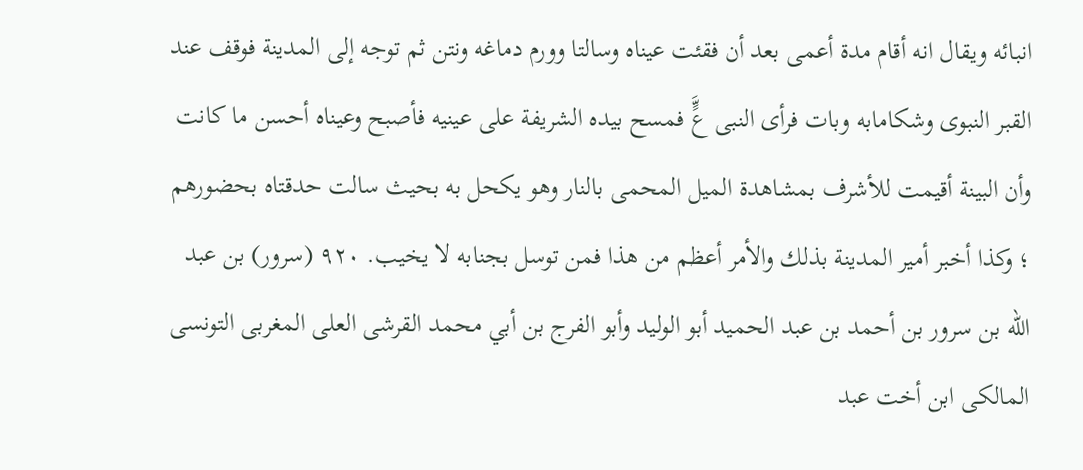انبائه ويقال انه أقام مدة أعمى بعد أن فقئت عيناه وسالتا وورم دماغه ونتن ثم توجه إلى المدينة فوقف عند القبر النبوى وشكامابه وبات فرأى النبى عٍَّ فمسح بيده الشريفة على عينيه فأصبح وعيناه أحسن ما كانت وأن البينة أقيمت للأشرف بمشاهدة الميل المحمى بالنار وهو يكحل به بحيث سالت حدقتاه بحضورهم ؛ وكذا أخبر أمير المدينة بذلك والأمر أعظم من هذا فمن توسل بجنابه لا يخيب. ٩٢٠ (سرور) بن عبد الله بن سرور بن أحمد بن عبد الحميد أبو الوليد وأبو الفرج بن أبي محمد القرشى العلى المغربى التونسى المالكى ابن أخت عبد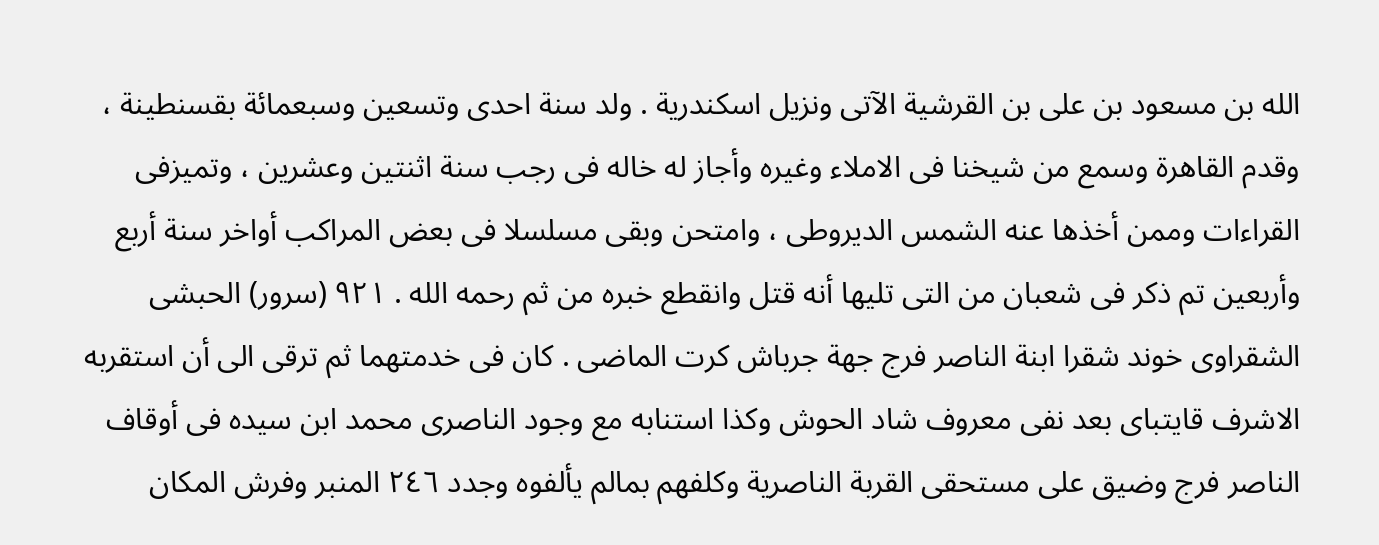الله بن مسعود بن على بن القرشية الآتى ونزيل اسكندرية . ولد سنة احدى وتسعين وسبعمائة بقسنطينة ، وقدم القاهرة وسمع من شيخنا فى الاملاء وغيره وأجاز له خاله فى رجب سنة اثنتين وعشرين ، وتميزفى القراءات وممن أخذها عنه الشمس الديروطى ، وامتحن وبقى مسلسلا فى بعض المراكب أواخر سنة أربع وأربعين تم ذكر فى شعبان من التى تليها أنه قتل وانقطع خبره من ثم رحمه الله . ٩٢١ (سرور) الحبشى الشقراوى خوند شقرا ابنة الناصر فرج جهة جرباش كرت الماضى . كان فى خدمتهما ثم ترقى الى أن استقربه الاشرف قايتباى بعد نفى معروف شاد الحوش وكذا استنابه مع وجود الناصری محمد ابن سيده فى أوقاف الناصر فرج وضيق على مستحقى القربة الناصرية وكلفهم بمالم يألفوه وجدد ٢٤٦ المنبر وفرش المكان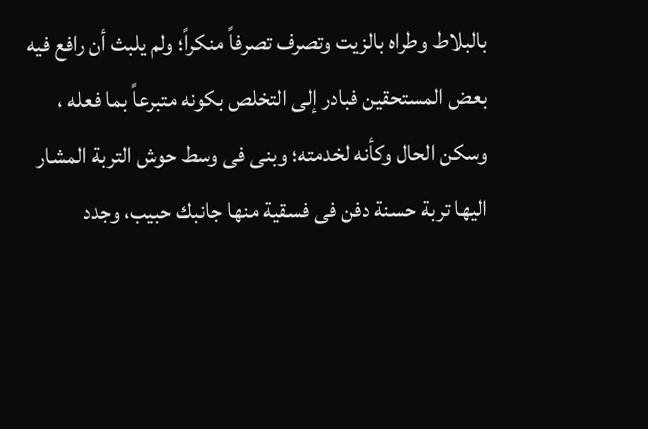بالبلاط وطراه بالزيت وتصرف تصرفاً منكراً؛ ولم يلبث أن رافع فيه بعض المستحقين فبادر إلى التخلص بكونه متبرعاً بما فعله ، وسكن الحال وكأنه لخدمته؛ وبنى فى وسط حوش التربة المشار اليها تربة حسنة دفن فى فسقية منها جانبك حبيب، وجدد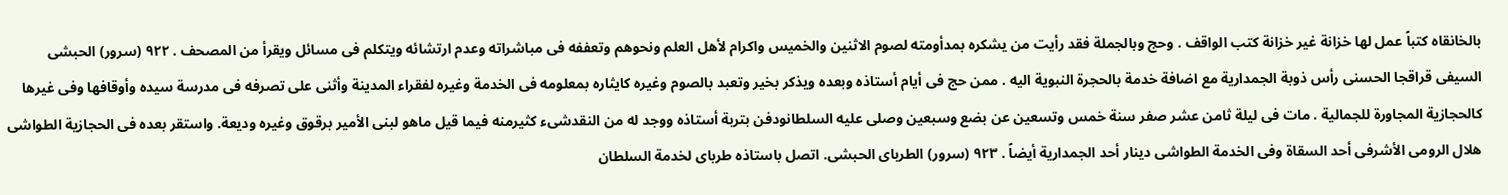بالخانقاه كتباً عمل لها خزانة غير خزانة كتب الواقف . وحج وبالجملة فقد رأيت من يشكره بمدأومته لصوم الاثنين والخميس واكرام لأهل العلم ونحوهم وتعففه فى مباشراته وعدم ارتشائه ويتكلم فى مسائل ويقرأ من المصحف . ٩٢٢ (سرور) الحبشى السيفى قراقجا الحسنى رأس ذوبة الجمدارية مع اضافة خدمة بالحجرة النبوية اليه . ممن حج فى أيام أستاذه وبعده ويذكر بخير وتعبد بالصوم وغيره كايثاره بمعلومه فى الخدمة وغيره لفقراء المدينة وأثنى على تصرفه فى مدرسة سيده وأوقافها وفى غيرها كالحجازية المجاورة للجمالية . مات فى ليلة ثامن عشر صفر سنة خمس وتسعين عن بضع وسبعين وصلى عليه السلطانودفن بتربة أستاذه ووجد له من النقدشىء كثيرمنه فيما قيل ماهو لبنى الأمير برقوق وغيره وديعة. واستقر بعده فى الحجازية الطواشى هلال الرومى الأشرفى أحد السقاة وفى الخدمة الطواشى دينار أحد الجمدارية أيضاً . ٩٢٣ (سرور) الطرباى الحبشى. اتصل باستاذه طرباى لخدمة السلطان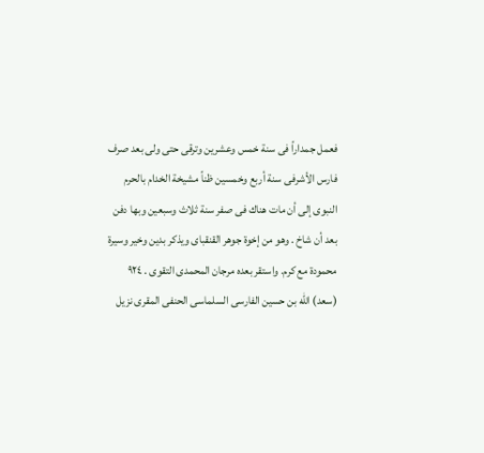فعمل جمداراً فى سنة خمس وعشرين وترقى حتى ولى بعد صرف فارس الأشرفى سنة أربع وخمسين ظناً مشيخة الخدام بالحرم النبوى إلى أن مات هناك فى صفر سنة ثلاث وسبعين وبها دفن بعد أن شاخ . وهو من إخوة جوهر القنقباى ويذكر بدين وخير وسيرة محمودة مع كرم. واستقر بعده مرجان المحمدى التقوى . ٩٢٤ (سعد) الله بن حسين الفارسى السلماسى الحنفى المقرى نزيل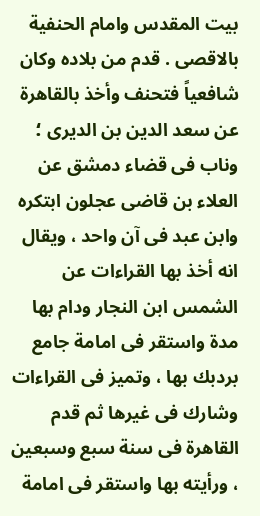بيت المقدس وامام الحنفية بالاقصى . قدم من بلاده وكان شافعياً فتحنف وأخذ بالقاهرة عن سعد الدين بن الديرى ؛ وناب فى قضاء دمشق عن العلاء بن قاضى عجلون ابتكره وابن عبد فى آن واحد ، ويقال انه أخذ بها القراءات عن الشمس ابن النجار ودام بها مدة واستقر فى امامة جامع بردبك بها ، وتميز فى القراءات وشارك فى غيرها ثم قدم القاهرة فى سنة سبع وسبعين ، ورأيته بها واستقر فى امامة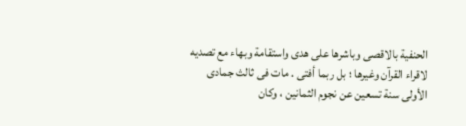الحنفية بالاقصى وباشرها على هدى واستقامة وبهاء مع تصديه لاقراء القرآن وغيرها ؛ بل ربما أفتى . مات فى ثالث جمادى الأولى سنة تسعين عن نجوم الثمانين ، وكان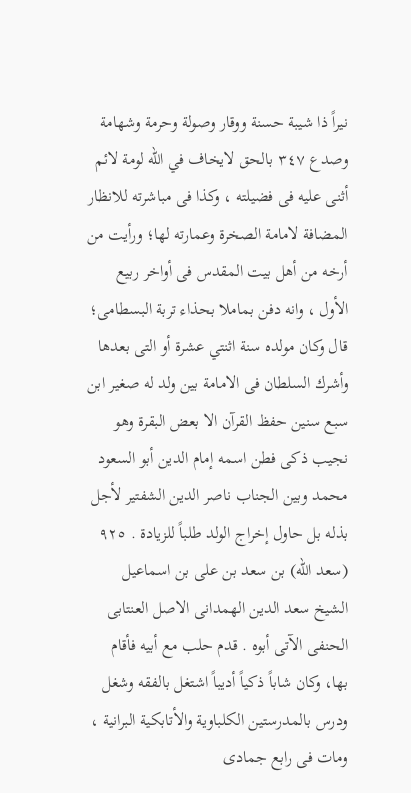نيراً ذا شيبة حسنة ووقار وصولة وحرمة وشهامة وصدع ٣٤٧ بالحق لايخاف في الله لومة لائم أثنى عليه فى فضيلته ، وكذا فى مباشرته للانظار المضافة لامامة الصخرة وعمارته لها؛ ورأيت من أرخه من أهل بيت المقدس فى أواخر ربيع الأول ، وانه دفن بماملا بحذاء تربة البسطامى؛ قال وكان مولده سنة اثنتي عشرة أو التى بعدها وأشرك السلطان فى الامامة بين ولد له صغير ابن سبع سنين حفظ القرآن الا بعض البقرة وهو نجيب ذكى فطن اسمه إمام الدين أبو السعود محمد وبين الجناب ناصر الدين الشفتير لأجل بذله بل حاول إخراج الولد طلباً للزيادة . ٩٢٥ (سعد الله) بن سعد بن على بن اسماعيل الشيخ سعد الدين الهمدانى الاصل العنتابى الحنفى الآتى أبوه . قدم حلب مع أبيه فأقام بها، وكان شاباً ذكياً أديباً اشتغل بالفقه وشغل ودرس بالمدرستين الكلباوية والأتابكية البرانية ، ومات فى رابع جمادى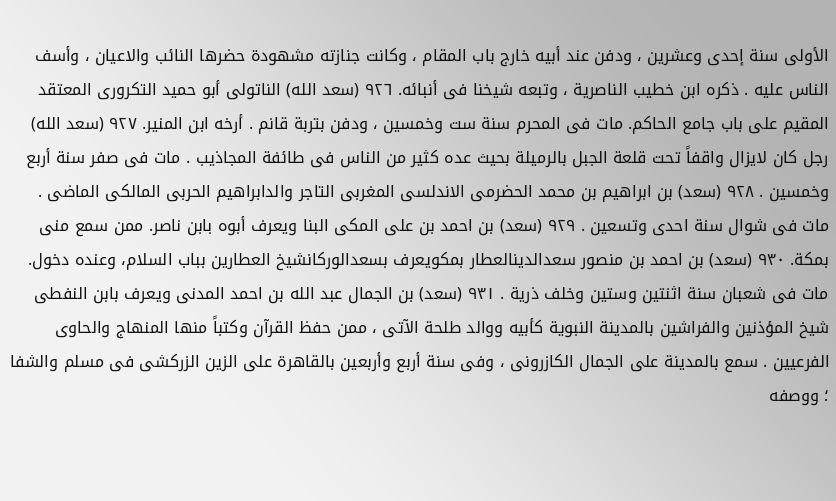الأولى سنة إحدى وعشرين ، ودفن عند أبيه خارج باب المقام ، وكانت جنازته مشهودة حضرها النائب والاعيان ، وأسف الناس عليه . ذكره ابن خطيب الناصرية ، وتبعه شيخنا فى أنبائه. ٩٢٦ (سعد الله) الناتولى أبو حميد التكرورى المعتقد المقيم على باب جامع الحاكم. مات فى المحرم سنة ست وخمسين ، ودفن بتربة قانم . أرخه ابن المنير. ٩٢٧ (سعد الله) رجل كان لايزال واقفاً تحت قلعة الجبل بالرميلة بحيث عده كثير من الناس فى طائفة المجاذيب . مات فى صفر سنة أربع وخمسين . ٩٢٨ (سعد) بن ابراهيم بن محمد الحضرمى الاندلسى المغربى التاجر والدابراهيم الحربى المالكى الماضى . مات فى شوال سنة احدى وتسعين . ٩٢٩ (سعد) بن احمد بن على المكى البنا ويعرف أبوه بابن ناصر. ممن سمع منى بمكة. ٩٣٠ (سعد) بن احمد بن منصور سعدالدينالعطار بمکویعرف بسعدالوركانشيخ العطارين بباب السلام، وعنده دخول. مات فى شعبان سنة اثنتين وستين وخلف ذرية . ٩٣١ (سعد) بن الجمال عبد الله بن احمد المدنى ويعرف بابن النفطى شيخ المؤذنين والفراشين بالمدينة النبوية كأبيه ووالد طلحة الآتى ، ممن حفظ القرآن وكتباً منها المنهاج والحاوى الفرعيين . سمع بالمدينة على الجمال الكازرونى ، وفى سنة أربع وأربعين بالقاهرة على الزين الزركشى فى مسلم والشفا ؛ ووصفه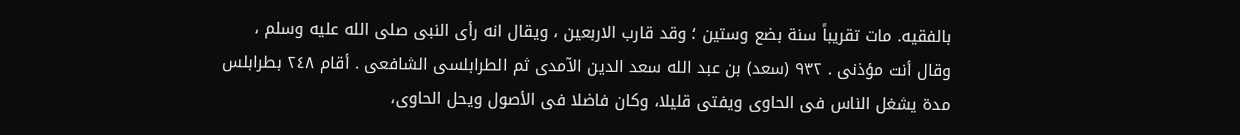بالفقيه. مات تقريباً سنة بضع وستين ؛ وقد قارب الاربعين ، ويقال انه رأى النبى صلى الله عليه وسلم ، وقال أنت مؤذنى . ٩٣٢ (سعد) بن عبد الله سعد الدين الآمدى ثم الطرابلسى الشافعى . أقام ٢٤٨ بطرابلس مدة يشغل الناس فى الحاوى ويفتى قليلا، وكان فاضلا فى الأصول ويحل الحاوى،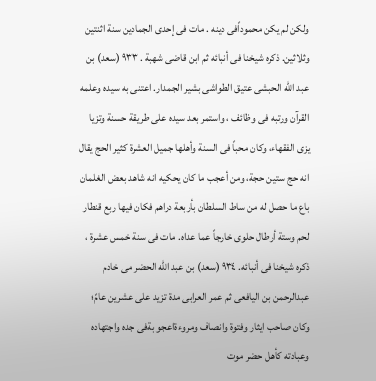ولكن لم يكن محموداًفى دينه . مات فى إحدى الجمادين سنة اثنتين وثلاثين. ذكره شيخنا فى أنبائه ثم ابن قاضى شهبة . ٩٣٣ (سعد) بن عبد الله الحبشى عتيق الطواشى بشير الجمدار. اعتنى به سيده وعلمه القرآن ورتبه فى وظائف ، واستمر بعد سيده على طريقة حسنة وتزيا يزى الفقهاء، وكان محباً فى السنة وأهلها جميل العشرة كثير الحج يقال انه حج ستين حجة، ومن أعجب ما كان يحكيه انه شاهد بعض الغلمان باع ما حصل له من ساط السلطان بأربعة دراهم فكان فيها ربع قنطار لحم وستة أرطال حلوى خارجاً عما عداه. مات فى سنة خمس عشرة ، ذكره شيخنا فى أنبائه. ٩٣٤ (سعد) بن عبد الله الحضر مى خادم عبدالرحمن بن اليافعى ثم عمر العرابى مدة تزيد على عشرين عامً؛ وكان صاحب ايثار وفتوة وانصاف ومروءةاعجو بةفى جده واجتهاده وعبادته كأهل حضر موت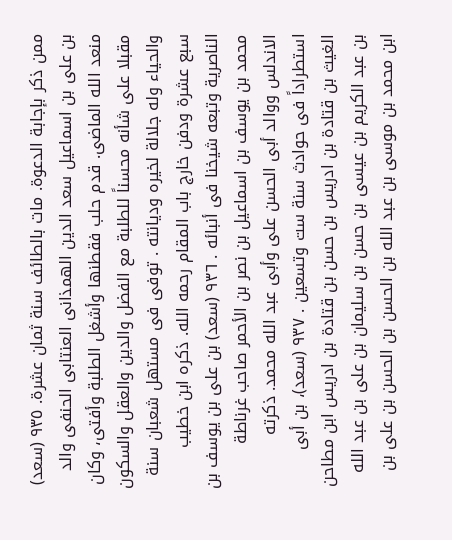ممن ذكر بإجابة الدعوة. مات بالطائف سنة ثمان عشرة. ٩٣٥ (سعد) بن على بن اسماعيل سعد الدين الهمذانى العنتابى الحنفى والد منعد الله الماضى. قدم حلب فقطنها وأشغل الطلبة وأفتى، وكان مقبلا على شأنه محسناً للطلبة مع الفضل والدين والعقل والسكون والحياء وله جلالة لخيره وديانته . توفى فى مستهل شعبان سنة سبع عشرة ودفن خارج باب المقام رحمه الله. ذكره ابن خطيب الناصرية وتبعه شيخنا فى أنبائه . ٩٣٦ (سعد) بن على بن يوسف بن محمد بن يوسف بن اسماعيل بن نصر بن الأحمر صاحب غرناطة الاندلس ووالد أبى الحسن على وأبى عبد الله محمد. ذكرته استطراداً فى حوادث سنة ست وتسعين . ٩٣٧ (سعد)، بن أبى الغيث بن قتادة بن ادريس بن حسن بن قتادة بن ادريس ابن مطاحن بن عبد الكريم بن عيسى بن حسن بن سليمان بن على بن عبد الله ابن محمد بن موسى بن عبد الله بن الحسن بن الحسن بن على بن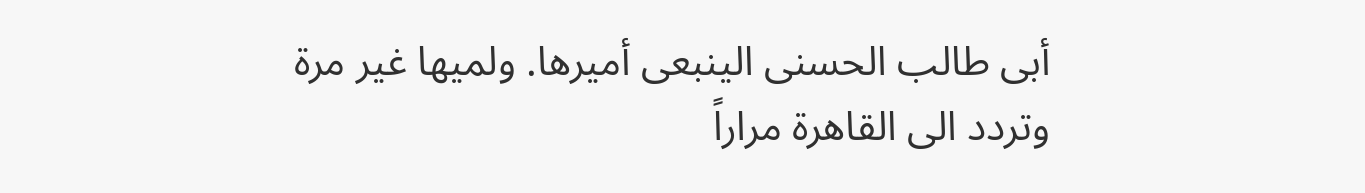أبى طالب الحسنى الينبعى أميرها. ولميها غير مرة وتردد الى القاهرة مراراً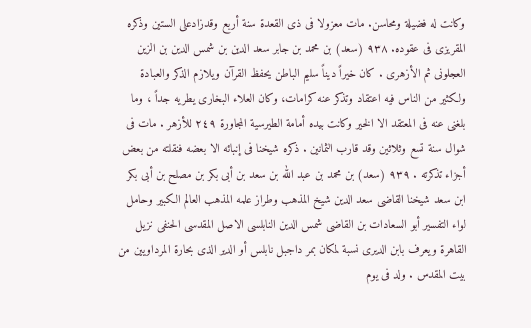وكانت له فضيلة ومحاسن. مات معزولا فى ذى القعدة سنة أربع وقدزادعلى الستين وذكره المقريزى فى عقوده. ٩٣٨ (سعد) بن محمد بن جابر سعد الدين بن شمس الدين بن الزين العجلونى ثم الأزهرى . كان خيراً ديناً سليم الباطن يحفظ القرآن ويلازم الذكر والعبادة ولكثير من الناس فيه اعتقاد وتذكر عنه كرامات، وكان العلاء البخارى يطريه جداً ، وما بلغنى عنه فى المعتقد الا الخير وكانت بيده أمامة الطيرسية المجاورة ٢٤٩ للأزهر . مات فى شوال سنة تسع وثلاثين وقد قارب الثمانين . ذكره شيخنا فى إنبائه الا بعضه فنقلته من بعض أجزاء تذكرته . ٩٣٩ (سعد) بن محمد بن عبد الله بن سعد بن أبى بكر بن مصلح بن أبى بكر ابن سعد شيخنا القاضى سعد الدين شيخ المذهب وطراز علمه المذهب العالم الكبير وحامل لواء التفسير أبو السعادات بن القاضى شمس الدين النابلسى الاصل المقدسى الحنفى نزيل القاهرة ويعرف بابن الديرى نسبة لمكان بمر داجبل نابلس أو الدير الذى بحارة المرداويين من بيت المقدس . ولد فى يوم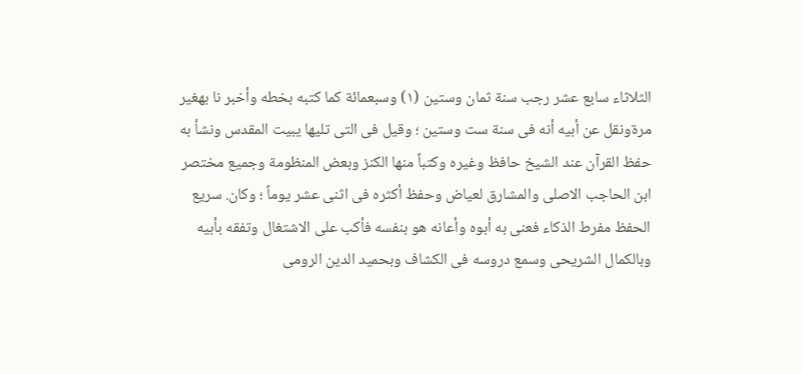الثلاثاء سابع عشر رجب سنة ثمان وستين (١) وسبعمائة كما كتبه بخطه وأخبر نا بهغیر مرةونقل عن أبيه أنه فى سنة ست وستين ؛ وقيل فى التى تليها يبيت المقدس ونشأ به حفظ القرآن عند الشيخ حافظ وغيره وكتباً منها الكنز وبعض المنظومة وجميع مختصر ابن الحاجب الاصلى والمشارق لعياض وحفظ أكثره فى اثنى عشر يوماً ؛ وكان. سريع الحفظ مفرط الذكاء فعنى به أبوه وأعانه هو بنفسه فأكب على الاشتغال وتفقه بأبيه وبالكمال الشريحى وسمع دروسه فى الكشاف وبحميد الدين الرومى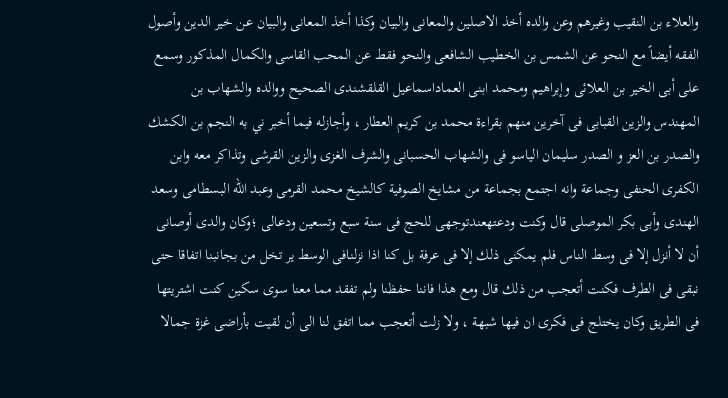والعلاء بن النقيب وغيرهم وعن والده أخذ الاصلين والمعانى والبيان وكذا أخذ المعانى والبيان عن خير الدين وأصول الفقه أيضاً مع النحو عن الشمس بن الخطيب الشافعى والنحو فقط عن المحب القاسى والكمال المذكور وسمع على أبى الخير بن العلائى وإبراهيم ومحمد ابنى العماداسماعيل القلقشندى الصحيح ووالده والشهاب بن المهندس والزين القبابى فى آخرين منهم بقراءة محمد بن كريم العطار ، وأجازله فيما أخبر ني به النجم بن الكشك والصدر بن العز و الصدر سليمان الياسو فى والشهاب الحسبانى والشرف الغزى والزين القرشى وتذاكر معه وابن الكفرى الحنفى وجماعة وانه اجتمع بجماعة من مشايخ الصوفية كالشيخ محمد القرمى وعبد الله البسطامى وسعد الهندى وأبى بكر الموصلى قال وكنت ودعتهعندتوجهی للحج فى سنة سبع وتسعين ودعالى ؛وكان والدى أوصانى أن لا أنزل إلا فى وسط الناس فلم يمكنى ذلك إلا فى عرفة بل كنا اذا نزلنافى الوسط ير تخل من بجانبنا اتفاقا حتى نبقى فى الطرف فكنت أتعجب من ذلك قال ومع هذا فاننا حفظنا ولم تفقد مما معنا سوى سكين كنت اشتريتها فى الطريق وكان يختلج فى فكرى ان فيها شبهة ، ولا زلت أتعجب مما اتفق لنا الى أن لقيت بأراضى غزة جمالا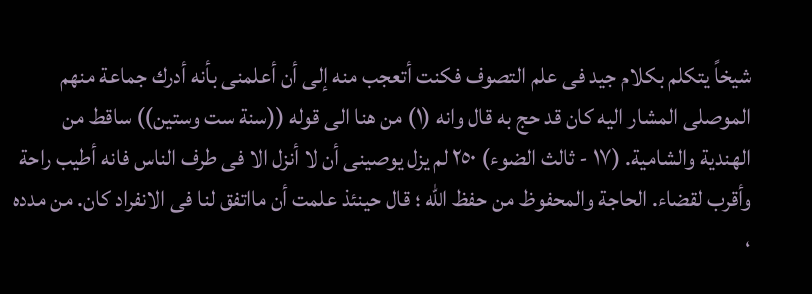شيخاً يتكلم بكلام جيد فى علم التصوف فكنت أتعجب منه إلى أن أعلمنى بأنه أدرك جماعة منهم الموصلى المشار اليه كان قد حج به قال وانه (١) من هنا الى قوله ((سنة ست وستين)) ساقط من الهندية والشامية. (١٧ - ثالث الضوء) ٢٥٠ لم يزل يوصينى أن لا أنزل الا فى طرف الناس فانه أطيب راحة وأقرب لقضاء. الحاجة والمحفوظ من حفظ الله ؛ قال حينئذ علمت أن مااتفق لنا فى الانفراد كان. من مدده ،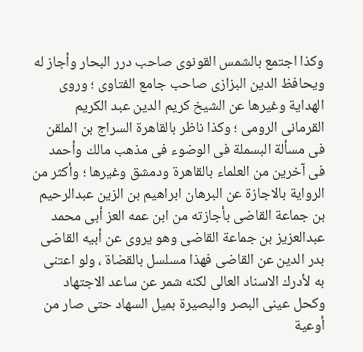وكذا اجتمع بالشمس القونوى صاحب درر البحار وأجاز له ويحافظ الدين البزازى صاحب جامع الفتاوى ؛ وروى الهداية وغيرها عن الشيخ كريم الدين عبد الكريم القرمانى الرومى ؛ وكذا ناظر بالقاهرة السراج بن الملقن فى مسألة البسملة فى الوضوء فى مذهب مالك وأحمد فى آخرين من العلماء بالقاهرة ودمشق وغيرها ؛ وأكثر من الرواية بالاجازة عن البرهان ابراهيم بن الزين عبدالرحيم بن جماعة القاضى بأجازته من ابن عمه العز أبى محمد عبدالعزيز بن جماعة القاضى وهو يروى عن أبيه القاضى بدر الدين عن القاضى فهذا مسلسل بالقضاة ، ولو اعتنى به لأدرك الاسناد العالى لكنه شمر عن ساعد الاجتهاد وكحل عينى البصر والبصيرة بميل السهاد حتى صار من أوعية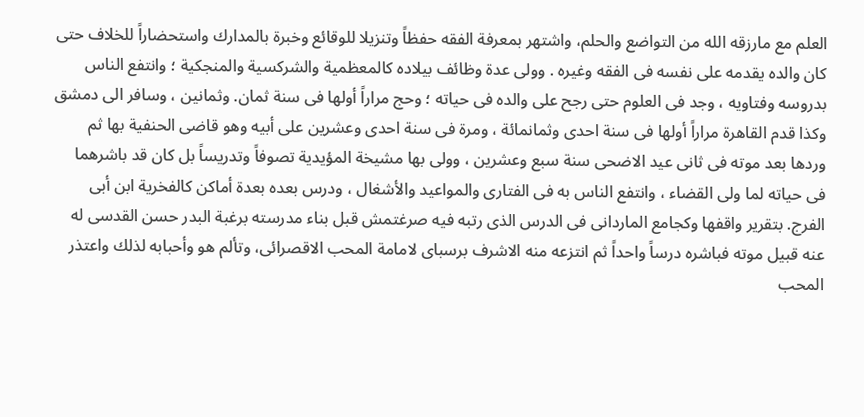العلم مع مارزقه الله من التواضع والحلم، واشتهر بمعرفة الفقه حفظاً وتنزيلا للوقائع وخبرة بالمدارك واستحضاراً للخلاف حتى كان والده يقدمه على نفسه فى الفقه وغيره . وولى عدة وظائف بيلاده كالمعظمية والشركسية والمنجكية ؛ وانتفع الناس بدروسه وفتاويه ، وجد فى العلوم حتى رجح على والده فى حياته ؛ وحج مراراً أولها فى سنة ثمان. وثمانين ، وسافر الى دمشق وكذا قدم القاهرة مراراً أولها فى سنة احدى وثمانمائة ، ومرة فى سنة احدى وعشرين على أبيه وهو قاضى الحنفية بها ثم وردها بعد موته فى ثانى عيد الاضحى سنة سبع وعشرين ، وولى بها مشيخة المؤيدية تصوفاً وتدريساً بل كان قد باشرهما فى حياته لما ولى القضاء ، وانتفع الناس به فى الفتارى والمواعيد والأشغال ، ودرس بعده بعدة أماكن كالفخرية ابن أبى الفرج. بتقرير واقفها وكجامع الماردانى فى الدرس الذى رتبه فيه صرغتمش قبل بناء مدرسته برغبة البدر حسن القدسى له عنه قبيل موته فباشره درساً واحداً ثم انتزعه منه الاشرف برسباى لامامة المحب الاقصرائى، وتألم هو وأحبابه لذلك واعتذر المحب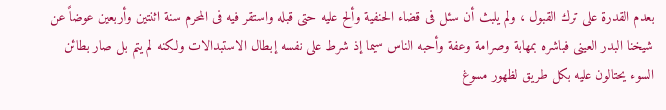بعدم القدرة على ترك القبول ، ولم يلبث أن سئل فى قضاء الحنفية وألح عليه حتى قبله واستقر فيه فى المحرم سنة اثنتين وأربعين عوضاً عن شيخنا البدر العينى فباشره بمهابة وصرامة وعفة وأحبه الناس سيما إذ شرط على نفسه إبطال الاستبدالات ولكنه لم يتم بل صار بطائن السوء يحتالون عليه بكل طريق لظهور مسوغ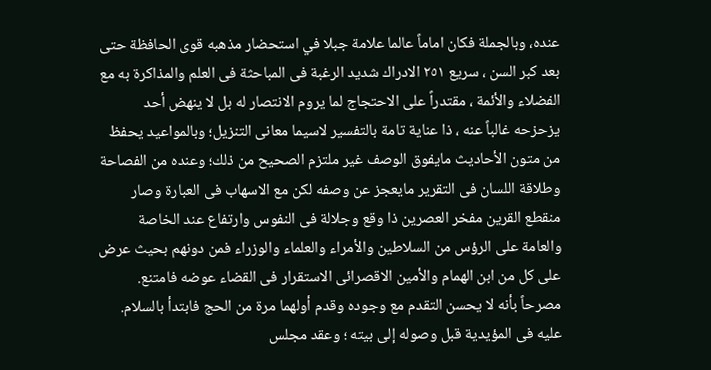عنده، وبالجملة فكان اماماً عالما علامة جبلا في استحضار مذهبه قوى الحافظة حتى بعد كبر السن ، سريع ٢٥١ الادراك شديد الرغبة فى المباحثة فى العلم والمذاكرة به مع الفضلاء والأئمة ، مقتدراً على الاحتجاج لما يروم الانتصار له بل لا ينهض أحد يزحزحه غالباً عنه ، ذا عناية تامة بالتفسير لاسيما معانى التنزيل؛ وبالمواعيد يحفظ من متون الأحاديث مايفوق الوصف غير ملتزم الصحيح من ذلك؛ وعنده من الفصاحة وطلاقة اللسان فى التقرير مايعجز عن وصفه لكن مع الاسهاب فى العبارة وصار منقطع القرين مفخر العصرين ذا وقع وجلالة فى النفوس وارتفاع عند الخاصة والعامة على الرؤس من السلاطين والأمراء والعلماء والوزراء فمن دونهم بحيث عرض على كل من ابن الهمام والأمين الاقصرائى الاستقرار فى القضاء عوضه فامتنع. مصرحاً بأنه لا يحسن التقدم مع وجوده وقدم أولهما مرة من الحج فابتدأ بالسلام. عليه فى المؤيدية قبل وصوله إلى بيته ؛ وعقد مجلس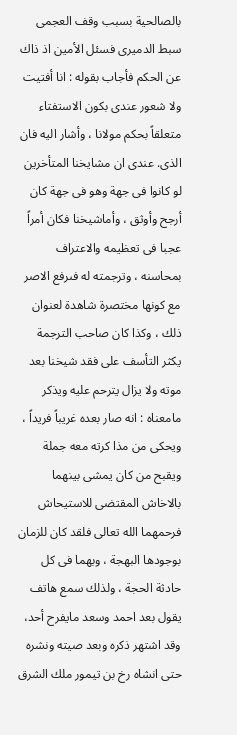بالصالحية بسبب وقف العجمى سبط الدميرى فسئل الأمين اذ ذاك عن الحكم فأجاب بقوله : انا أفتيت ولا شعور عندى بكون الاستفتاء متعلقاً بحكم مولانا ، وأشار اليه فان الذى. عندى ان مشايخنا المتأخرين لو كانوا فى جهة وهو فى جهة كان أرجح وأوثق ، وأماشيخنا فكان أمراً عجبا فى تعظيمه والاعتراف بمحاسنه ، وترجمته له فىرفع الاصر مع كونها مختصرة شاهدة لعنوان ذلك ، وكذا كان صاحب الترجمة يكثر التأسف على فقد شيخنا بعد موته ولا يزال يترحم عليه ویذکر مامعناه : انه صار بعده غريباً فريداً ، ويحكى من مذا كرته معه جملة ويقبح من كان يمشى بينهما بالاخاش المقتضى للاستيحاش فرحمهما الله تعالى فلقد كان للزمان بوجودها البهجة ، وبهما فى كل حادثة الحجة ، ولذلك سمع هاتف يقول بعد احمد وسعد مایفرح أحد، وقد اشتهر ذكره وبعد صيته ونشره حتى انشاه رخ بن تيمور ملك الشرق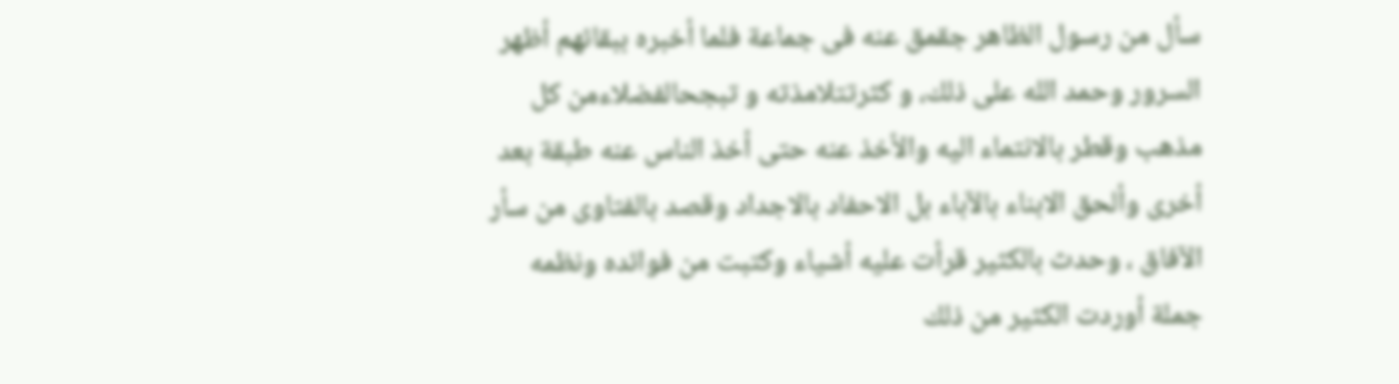سأل من رسول الظاهر جقمق عنه فى جماعة فلما أخبره ببقائهم أظهر السرور وحمد الله على ذلك، و کثرتتلامذته و تبجحالفضلاءمن كل مذهب وقطر بالانتماء اليه والأخذ عنه حتى أخذ الناس عنه طبقة بعد أخرى وألحق الابناء بالآباء بل الاحفاد بالاجداد وقصد بالفتاوى من سأر الآفاق ، وحدث بالكثير قرأت عليه أشياء وكتبت من فوائده ونظمه جملة أوردت الكثير من ذلك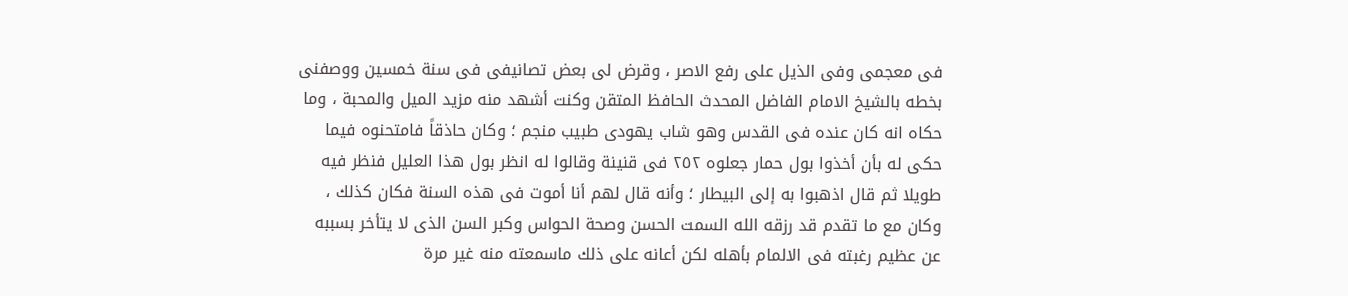فى معجمى وفى الذيل على رفع الاصر ، وقرض لى بعض تصانيفى فى سنة خمسين ووصفنى بخطه بالشيخ الامام الفاضل المحدث الحافظ المتقن وكنت أشهد منه مزيد الميل والمحبة ، وما حكاه انه كان عنده فى القدس وهو شاب يهودى طبيب منجم ؛ وكان حاذقاً فامتحنوه فيما حكى له بأن أخذوا بول حمار جعلوه ٢٥٢ فى قنينة وقالوا له انظر بول هذا العليل فنظر فيه طويلا ثم قال اذهبوا به إلى البيطار ؛ وأنه قال لهم أنا أموت فى هذه السنة فكان كذلك ، وكان مع ما تقدم قد رزقه الله السمت الحسن وصحة الحواس وكبر السن الذى لا يتأخر بسببه عن عظيم رغبته فى الالمام بأهله لكن أعانه على ذلك ماسمعته منه غير مرة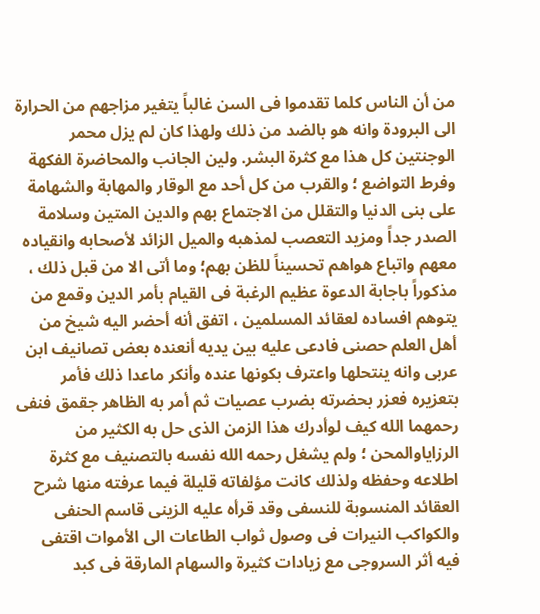من أن الناس كلما تقدموا فى السن غالباً يتغير مزاجهم من الحرارة الى البرودة وانه هو بالضد من ذلك ولهذا كان لم يزل محمر الوجنتين كل هذا مع كثرة البشر. ولين الجانب والمحاضرة الفكهة وفرط التواضع ؛ والقرب من كل أحد مع الوقار والمهابة والشهامة على بنى الدنيا والتقلل من الاجتماع بهم والدين المتين وسلامة الصدر جداً ومزيد التعصب لمذهبه والميل الزائد لأصحابه وانقياده معهم واتباع هواهم تحسيناً للظن بهم؛ وما أتى الا من قبل ذلك ، مذكوراً باجابة الدعوة عظيم الرغبة فى القيام بأمر الدين وقمع من يتوهم افساده لعقائد المسلمين ، اتفق أنه أحضر اليه شيخ من أهل العلم حصنى فادعى عليه بين يديه أنعنده بعض تصانيف ابن عربى وانه ينتحلها واعترف بكونها عنده وأنكر ماعدا ذلك فأمر بتعزيره فعزر بحضرته بضرب عصيات ثم أمر به الظاهر جقمق فنفى رحمهما الله كيف لوأدرك هذا الزمن الذى حل به الكثير من الرزاياوالمحن ؛ ولم يشغل رحمه الله نفسه بالتصنيف مع كثرة اطلاعه وحفظه ولذلك كانت مؤلفاته قليلة فيما عرفته منها شرح العقائد المنسوبة للنسفى وقد قرأه عليه الزينى قاسم الحنفى والكواكب النيرات فى وصول ثواب الطاعات الى الأموات اقتفى فيه أثر السروجى مع زيادات كثيرة والسهام المارقة فى كبد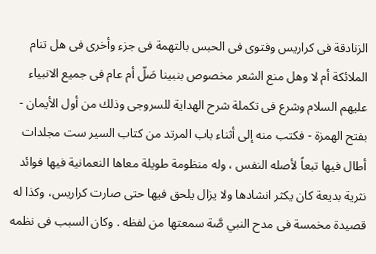الزنادقة فى كراريس وفتوى فى الحبس بالتهمة فى جزء وأخرى فى هل تنام الملائكة أم لا وهل منع الشعر مخصوص بنبينا صَلّ أم عام فى جميع الانبياء عليهم السلام وشرع فى تكملة شرح الهداية للسروجى وذلك من أول الأيمان - بفتح الهمزة - فكتب منه إلى أثناء باب المرتد من كتاب السير ست مجلدات أطال فيها تبعاً لأصله النفس ، وله منظومة طويلة معاها النعمانية فيها فوائد نثرية بديعة كان يكثر انشادها ولا يزال يلحق فيها حتى صارت كراريس، وكذا له قصيدة مخمسة فى مدح النبي صَّة سمعتها من لفظه . وكان السبب فى نظمه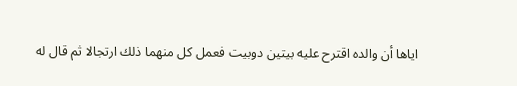اياها أن والده اقترح عليه بيتين دوبيت فعمل كل منهما ذلك ارتجالا ثم قال له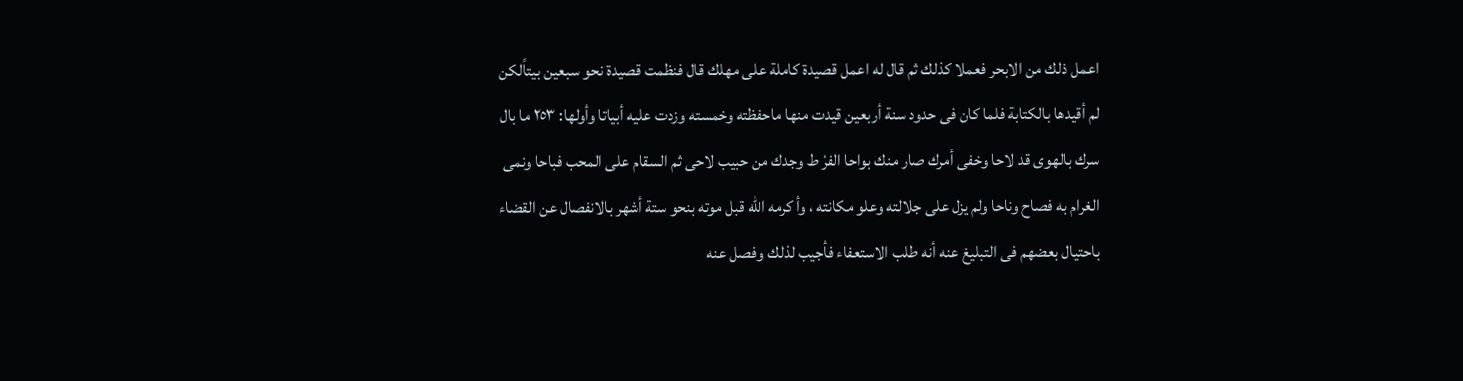اعمل ذلك من الابحر فعملا كذلك ثم قال له اعمل قصيدة كاملة على مهلك قال فنظمت قصيدة نحو سبعين بيتاًلكن لم أقيدها بالكتابة فلما كان فى حدود سنة أربعين قيدت منها ماحفظته وخمسته وزدت عليه أبياتا وأولها: ٢٥٣ ما بال سرك بالهوى قد لاحا وخفى أمرك صار منك بواحا الفرْ ط وجدك من حبيب لاحى ثم السقام على المحب فباحا ونمی الغرام به فصاح وناحا ولم يزل على جلالته وعلو مكانته ، وأ كرمه الله قبل موته بنحو ستة أشهر بالانفصال عن القضاء باحتيال بعضهم فى التبليغ عنه أنه طلب الاستعفاء فأجيب لذلك وفصل عنه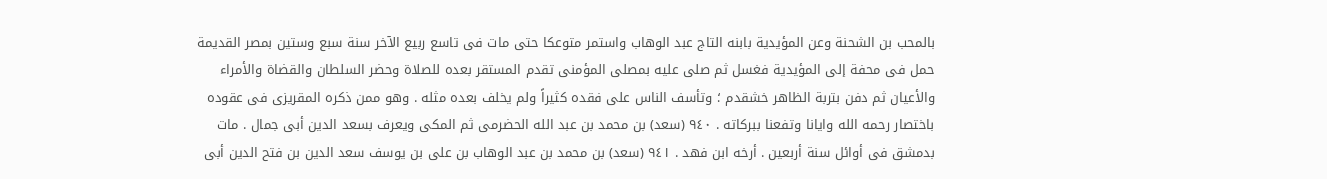بالمحب بن الشحنة وعن المؤيدية بابنه التاج عبد الوهاب واستمر متوعكا حتى مات فى تاسع ربيع الآخر سنة سبع وستين بمصر القديمة حمل فى محفة إلى المؤيدية فغسل ثم صلى عليه بمصلى المؤمنى تقدم المستقر بعده للصلاة وحضر السلطان والقضاة والأمراء والأعيان ثم دفن بتربة الظاهر خشقدم ؛ وتأسف الناس على فقده كثيراً ولم يخلف بعده مثله . وهو ممن ذكره المقريزى فى عقوده باختصار رحمه الله وايانا وتفعنا ببركاته . ٩٤٠ (سعد) بن محمد بن عبد الله الحضرمى ثم المكى ويعرف بسعد الدين أبى جمال . مات بدمشق فى أوائل سنة أربعين . أرخه ابن فهد . ٩٤١ (سعد) بن محمد بن عبد الوهاب بن على بن يوسف سعد الدين بن فتح الدين أبى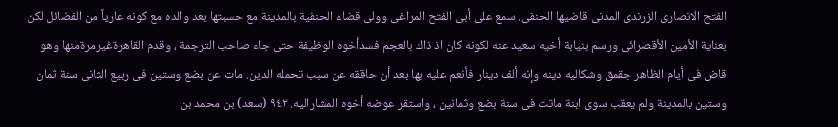الفتح الانصارى الزرندى المدنى قاضيها الحنفى. سمع على أبى الفتح المراغى وولى قضاء الحنفية بالمدينة مع حسبتها بعد والده مع كونه عارياً من الفضائل لكن بعناية الأمين الأقصرائى ورسم بنيابة أخيه سعيد عنه لكونه كان اذ ذاك بالعجم فسدأخوه الوظيفة حتى جاء صاحب الترجمة ، وقدم القاهرةغيرمرةمنها وهو قاض فى أيام الظاهر جقمق وشكاليه دينه وإنه ألف دينار فأنعم عليه بها بعد أن حاققه عن سبب تحمله الدين. مات عن بضع وستين فى ربيع الثانى سنة ثمان وستين بالمدينة ولم يعقب سوى ابنة ماتت فى سنة بضع وثمانين ، واستقر عوضه أخوه المشاراليه. ٩٤٢ (سعد) بن محمد بن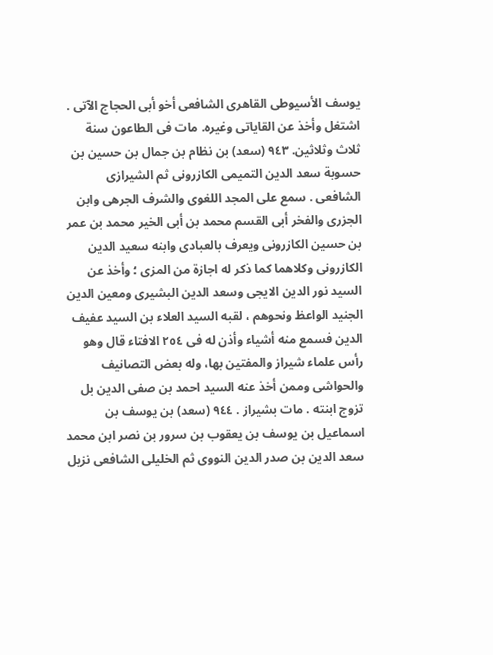يوسف الأسيوطى القاهرى الشافعى أخو أبى الحجاج الآتى . اشتغل وأخذ عن القاياتى وغيره. مات فى الطاعون سنة ثلاث وثلاثين. ٩٤٣ (سعد) بن نظام بن جمال بن حسين بن حسوبة سعد الدين التميمى الكازرونى ثم الشيرازى الشافعى . سمع على المجد اللغوى والشرف الجرهى وابن الجزرى والفخر أبى القسم محمد بن أبى الخير محمد بن عمر بن حسين الكازرونى ويعرف بالعبادى وابنه سعيد الدين الكازرونى وكلاهما كما ذكر له اجازة من المزى ؛ وأخذ عن السيد نور الدين الايجى وسعد الدين البشيرى ومعين الدين الجنيد الواعظ ونحوهم ، لقبه السيد العلاء بن السيد عفيف الدين فسمع منه أشياء وأذن له فى ٢٥٤ الافتاء قال وهو رأس علماء شيراز والمفتين بها، وله بعض التصانيف والحواشى وممن أخذ عنه السيد احمد بن صفى الدين بل تزوج ابنته . مات بشيراز . ٩٤٤ (سعد) بن يوسف بن اسماعيل بن يوسف بن يعقوب بن سرور بن نصر ابن محمد سعد الدين بن صدر الدين النووى ثم الخليلى الشافعى نزيل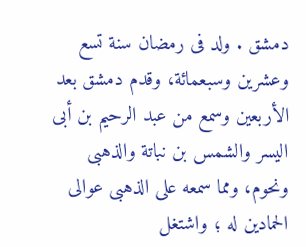دمشق . ولد فى رمضان سنة تسع وعشرين وسبعمائة، وقدم دمشق بعد الأربعين وسمع من عبد الرحيم بن أبى اليسر والشمس بن نباتة والذهبى ونحوم، ومما سمعه على الذهبى عوالى الحمادين له ؛ واشتغل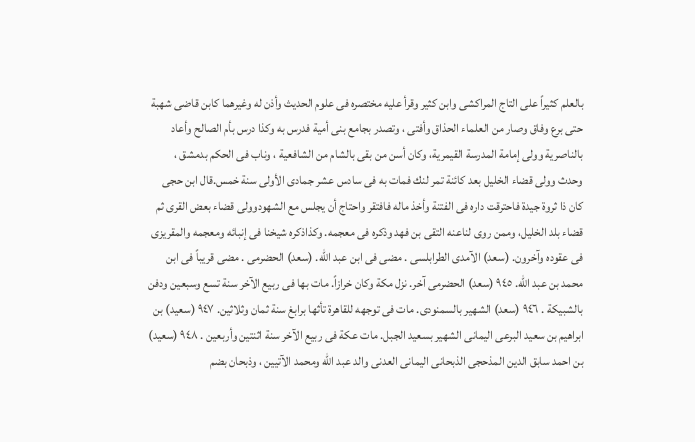بالعلم كثيراً على التاج المراكشى وابن كثير وقرأ عليه مختصره فى علوم الحديث وأذن له وغيرهما كابن قاضى شهبة حتى برع وفاق وصار من العلماء الحذاق وأفتى ، وتصدر بجامع بنى أمية فدرس به وكذا درس بأم الصالح وأعاد بالناصرية وولى إمامة المدرسة القيمرية، وكان أسن من بقى بالشام من الشافعية ، وناب فى الحكم بدمشق ، وحدث وولى قضاء الخليل بعد كائنة تمر لنك فمات به فى سادس عشر جمادى الأولى سنة خمس.قال ابن حجى كان ذا ثروة جيدة فاحترقت داره فى الفتنة وأخذ ماله فافتقر واحتاج أن يجلس مع الشهودوولى قضاء بعض القرى ثم قضاء بلد الخليل، وممن روى لناعنه التقى بن فهد وذكره فى معجمه. وكذاذكره شيخنا فى إنبائه ومعجمه والمقريزى فى عقوده وآخرون. (سعد) الآمدى الطرابلسى . مضى فى ابن عبد الله. (سعد) الحضرمى . مضى قريباً فى ابن محمد بن عبد الله. ٩٤٥ (سعد) الحضرمى آخر. نزل مكة وكان خرازاً. مات بها فى ربيع الآخر سنة تسع وسبعين ودفن بالشبيكة . ٩٤٦ (سعد) الشهير بالسمنودى. مات فى توجهه للقاهرة تأثها برابغ سنة ثمان وثلاثين. ٩٤٧ (سعيد) بن ابراهيم بن سعيد البرعى اليمانى الشهير بسعيد الجبل. مات عكة فى ربيع الآخر سنة اثنتين وأربعين . ٩٤٨ (سعيد) بن احمد سابق الدين المذحجى الذبحانى اليمانى العدنى والد عبد الله ومحمد الآتيين ، وذبحان بضم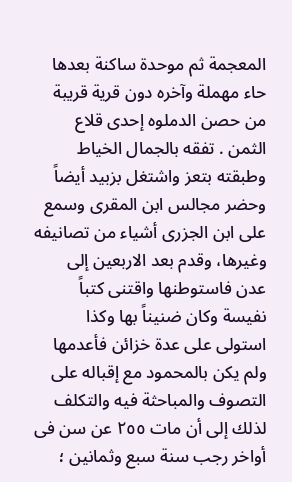المعجمة ثم موحدة ساكنة بعدها حاء مهملة وآخره دون قرية قريبة من حصن الدملوه إحدى قلاع الثمن . تفقه بالجمال الخياط وطبقته بتعز واشتغل بزبيد أيضاً وحضر مجالس ابن المقرى وسمع على ابن الجزرى أشياء من تصانيفه وغيرها، وقدم بعد الاربعين إلى عدن فاستوطنها واقتنى كتباً نفيسة وكان ضنيناً بها وكذا استولى على عدة خزائن فأعدمها ولم يكن بالمحمود مع إقباله على التصوف والمباحثة فيه والتكلف لذلك إلى أن مات ٢٥٥ عن سن فى أواخر رجب سنة سبع وثمانين ؛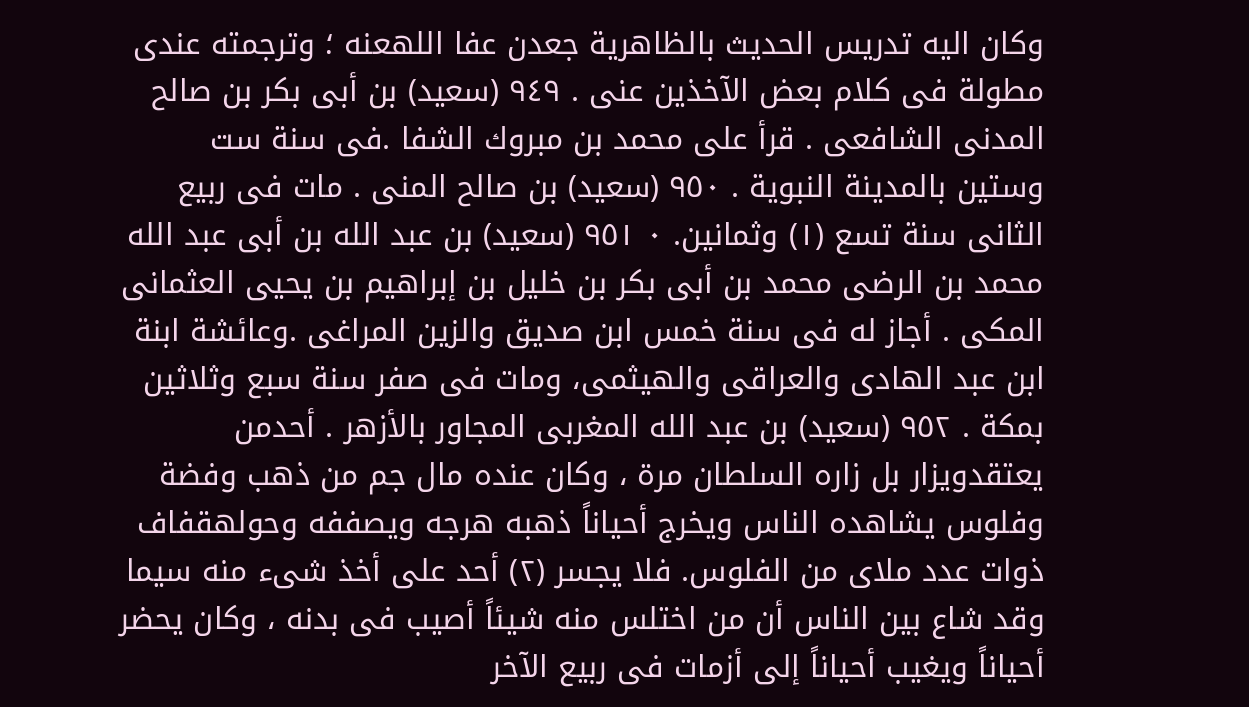وكان اليه تدريس الحديث بالظاهرية جعدن عفا اللهعنه ؛ وترجمته عندى مطولة فى كلام بعض الآخذين عنى . ٩٤٩ (سعيد) بن أبى بكر بن صالح المدنى الشافعى . قرأ على محمد بن مبروك الشفا .فى سنة ست وستين بالمدينة النبوية . ٩٥٠ (سعيد) بن صالح المنى . مات فى ربيع الثانى سنة تسع (١) وثمانين. ٠ ٩٥١ (سعيد) بن عبد الله بن أبى عبد الله محمد بن الرضى محمد بن أبى بكر بن خليل بن إبراهيم بن يحيى العثمانى المكى . أجاز له فى سنة خمس ابن صديق والزين المراغى .وعائشة ابنة ابن عبد الهادى والعراقى والهيثمى، ومات فى صفر سنة سبع وثلاثين بمكة . ٩٥٢ (سعيد) بن عبد الله المغربى المجاور بالأزهر . أحدمن يعتقدويزار بل زاره السلطان مرة ، وكان عنده مال جم من ذهب وفضة وفلوس يشاهده الناس ويخرج أحياناً ذهبه هرجه ويصففه وحولهقفاف ذوات عدد ملای من الفلوس. فلا يجسر (٢) أحد على أخذ شىء منه سيما وقد شاع بين الناس أن من اختلس منه شيئاً أصيب فى بدنه ، وكان يحضر أحياناً ويغيب أحياناً إلى أزمات فى ربيع الآخر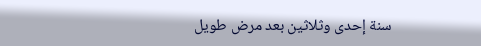سنة إحدى وثلاثين بعد مرض طويل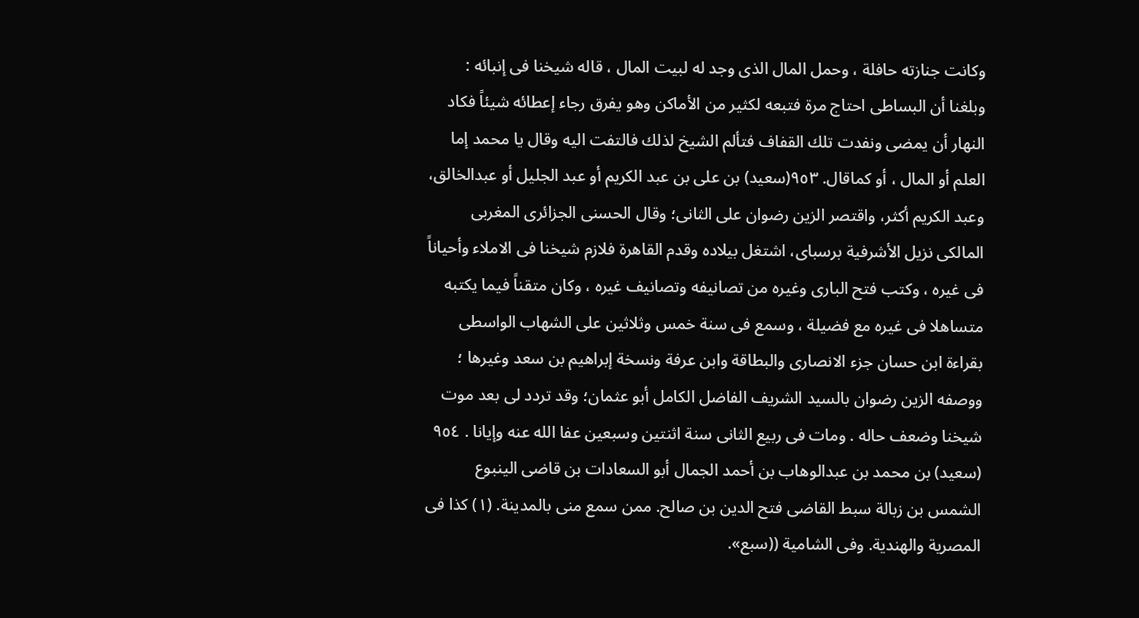وكانت جنازته حافلة ، وحمل المال الذى وجد له لبيت المال ، قاله شيخنا فى إنبائه : وبلغنا أن البساطى احتاج مرة فتبعه لكثير من الأماكن وهو يفرق رجاء إعطائه شيئاً فكاد النهار أن يمضى ونفدت تلك القفاف فتألم الشيخ لذلك فالتفت اليه وقال يا محمد إما العلم أو المال ، أو كماقال. ٩٥٣(سعيد) بن على بن عبد الكريم أو عبد الجليل أو عبدالخالق، وعبد الكريم أكثر، واقتصر الزين رضوان على الثانى؛ وقال الحسنى الجزائرى المغربى المالكى نزيل الأشرفية برسباى، اشتغل بيلاده وقدم القاهرة فلازم شيخنا فى الاملاء وأحياناً فى غيره ، وكتب فتح البارى وغيره من تصانيفه وتصانيف غيره ، وكان متقناً فيما يكتبه متساهلا فى غيره مع فضيلة ، وسمع فى سنة خمس وثلاثين على الشهاب الواسطى بقراءة ابن حسان جزء الانصارى والبطاقة وابن عرفة ونسخة إبراهيم بن سعد وغيرها ؛ ووصفه الزين رضوان بالسيد الشريف الفاضل الكامل أبو عثمان؛ وقد تردد لى بعد موت شيخنا وضعف حاله . ومات فى ربيع الثانى سنة اثنتين وسبعين عفا الله عنه وإيانا . ٩٥٤ (سعيد) بن محمد بن عبدالوهاب بن أحمد الجمال أبو السعادات بن قاضى الينبوع الشمس بن زبالة سبط القاضى فتح الدين بن صالح. ممن سمع منى بالمدينة. (١) كذا فى المصرية والهندية. وفى الشامية ((سبع».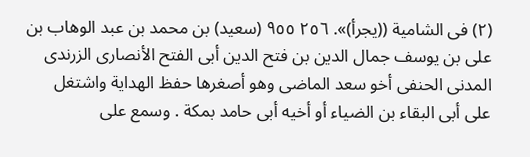(٢) فى الشامية ((يجرأ)». ٢٥٦ ٩٥٥ (سعيد) بن محمد بن عبد الوهاب بن على بن يوسف جمال الدين بن فتح الدين أبى الفتح الأنصارى الزرندى المدنى الحنفى أخو سعد الماضى وهو أصغرها حفظ الهداية واشتغل على أبى البقاء بن الضياء أو أخيه أبى حامد بمكة . وسمع على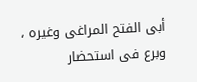أبى الفتح المراغى وغيره ، وبرع فى استحضار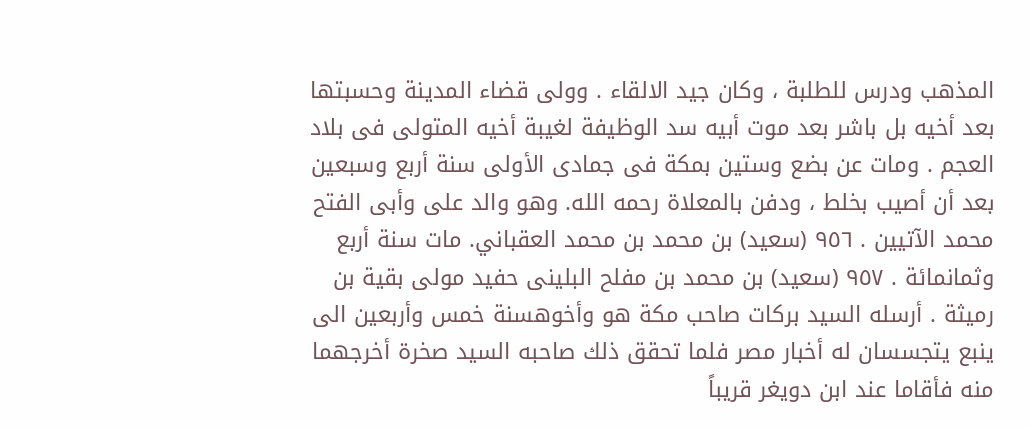المذهب ودرس للطلبة ، وكان جيد الالقاء . وولى قضاء المدينة وحسبتها بعد أخيه بل باشر بعد موت أبيه سد الوظيفة لغيبة أخيه المتولى فى بلاد العجم . ومات عن بضع وستين بمكة فى جمادى الأولى سنة أربع وسبعين بعد أن أصيب بخلط ، ودفن بالمعلاة رحمه الله. وهو والد على وأبى الفتح محمد الآتيين . ٩٥٦ (سعيد) بن محمد بن محمد العقباني. مات سنة أربع وثمانمائة . ٩٥٧ (سعيد) بن محمد بن مفلح البلينى حفيد مولى بقية بن رميثة . أرسله السيد بركات صاحب مكة هو وأخوهسنة خمس وأربعين الى ينبع يتجسسان له أخبار مصر فلما تحقق ذلك صاحبه السيد صخرة أخرجهما منه فأقاما عند ابن دويغر قريباً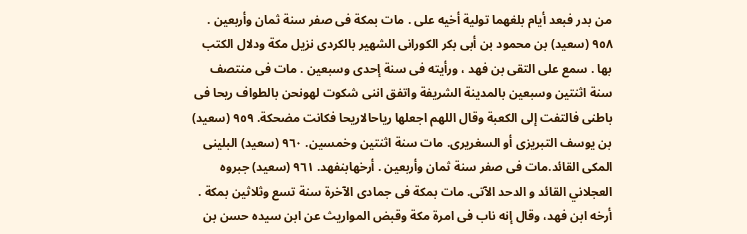من بدر فبعد أيام بلغهما تولية أخيه على . مات بمكة فى صفر سنة ثمان وأربعين . ٩٥٨ (سعيد) بن محمود بن أبى بكر الكورانى الشهير بالكردى نزيل مكة ودلال الكتب بها . سمع على التقى بن فهد ، ورأيته فى سنة إحدى وسبعين . مات فى منتصف سنة اثنتين وسبعين بالمدينة الشريفة واتفق اننى شكوت لهونحن بالطواف ريحا فى باطنى فالتفت إلى الكعبة وقال اللهم اجعلها رياحالاريحا فكانت مضحكة. ٩٥٩ (سعيد) بن يوسف التبريزى أو السغريرى. مات سنة اثنتين وخمسين. ٩٦٠ (سعيد) البلينى المكى القائد.مات فى صفر سنة ثمان وأربعين . أرخهابنفهد. ٩٦١ (سعيد) جبروه العجلاني القائد و الدحد الآتى. مات بمكة فى جمادى الآخرة سنة تسع وثلاثين بمكة . أرخه ابن فهد، وقال إنه ناب فى امرة مكة وقبض المواريث عن ابن سيده حسن بن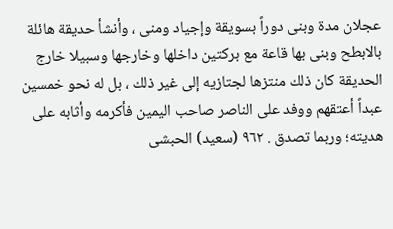عجلان مدة وبنى دوراً بسويقة وإجياد ومنى ، وأنشأ حديقة هائلة بالابطح وبنى بها قاعة مع بركتين داخلها وخارجها وسبيلا خارج الحديقة كان ذلك منتزها لجتازيه إلى غير ذلك ، بل له نحو خمسين عبداً أعتقهم ووفد على الناصر صاحب اليمين فأكرمه وأثابه على هديته؛ وربما تصدق . ٩٦٢ (سعيد) الحبشى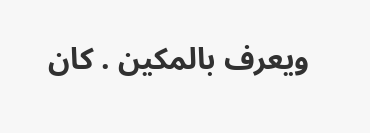ويعرف بالمكين . كان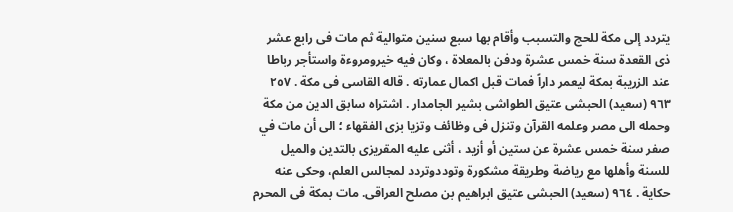يتردد إلى مكة للحج والتسبب وأقام بها سبع سنين متوالية ثم مات فى رابع عشر ذى القعدة سنة خمس عشرة ودفن بالمعلاة ، وكان فيه خيرومروءة واستأجر رباطا عند الزريبة بمكة ليعمر داراً فمات قبل اكمال عمارته . قاله القاسى فى مكة . ٢٥٧ ٩٦٣ (سعيد) الحبشى عتيق الطواشى بشير الجامدار . اشتراه سابق الدين من مكة وحمله الى مصر وعلمه القرآن وتنزل فى وظائف وتزيا بزى الفقهاء ؛ الى أن مات في صفر سنة خمس عشرة عن ستين أو أزيد ، أثنى عليه المقريزى بالتدين والميل للسنة وأهلها مع رياضة وطريقة مشكورة وتوددوتردد لمجالس العلم، وحكى عنه حكاية . ٩٦٤ (سعيد) الحبشى عتيق ابراهيم بن مصلح العراقى. مات بمكة فى المحرم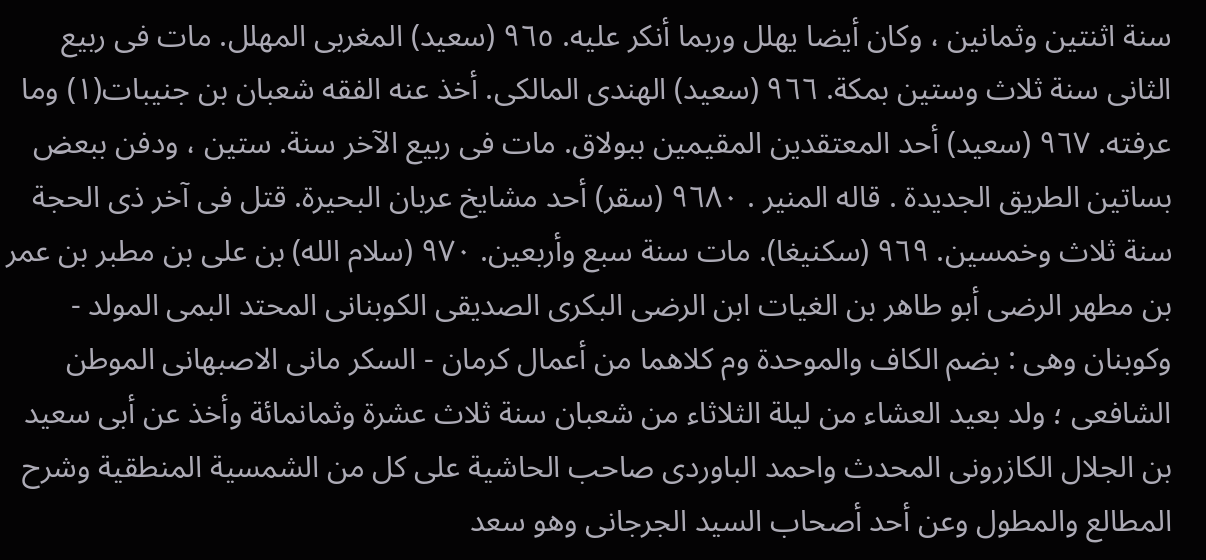سنة اثنتين وثمانين ، وكان أيضا يهلل وربما أنكر عليه. ٩٦٥ (سعيد) المغربى المهلل. مات فى ربيع الثانى سنة ثلاث وستين بمكة. ٩٦٦ (سعيد) الهندى المالكى. أخذ عنه الفقه شعبان بن جنيبات(١) وما عرفته. ٩٦٧ (سعيد) أحد المعتقدين المقيمين ببولاق. مات فى ربيع الآخر سنة. ستين ، ودفن ببعض بساتين الطريق الجديدة . قاله المنير . ٩٦٨٠ (سقر) أحد مشايخ عربان البحيرة. قتل فى آخر ذى الحجة سنة ثلاث وخمسين. ٩٦٩ (سكنيغا). مات سنة سبع وأربعين. ٩٧٠ (سلام الله) بن على بن مطبر بن عمر بن مطهر الرضى أبو طاهر بن الغيات ابن الرضى البكرى الصديقى الكوبنانى المحتد البمى المولد - وكوبنان وهى : بضم الكاف والموحدة وم كلاهما من أعمال كرمان - السكر مانى الاصبهانى الموطن الشافعى ؛ ولد بعيد العشاء من ليلة الثلاثاء من شعبان سنة ثلاث عشرة وثمانمائة وأخذ عن أبى سعيد بن الجلال الكازرونى المحدث واحمد الباوردى صاحب الحاشية على كل من الشمسية المنطقية وشرح المطالع والمطول وعن أحد أصحاب السيد الجرجانى وهو سعد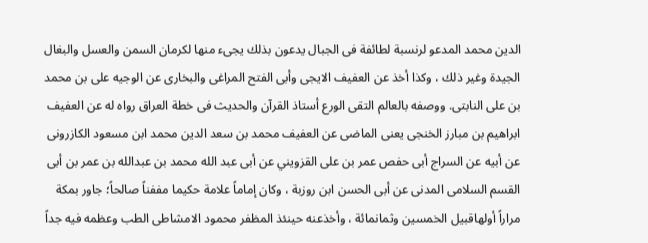الدين محمد المدعو لرنسبة لطائفة فى الجبال يدعون بذلك يجىء منها لكرمان السمن والعسل والبغال الجيدة وغير ذلك ، وكذا أخذ عن العفيف الايجى وأبى الفتح المراغى والبخارى عن الوجيه على بن محمد بن على النابتى. ووصفه بالعالم التقى الورع أستاذ القرآن والحديث فى خطة العراق رواه له عن العفيف ابراهيم بن مبارز الخنجى يعنى الماضى عن العفيف محمد بن سعد الدين محمد ابن مسعود الكازرونى عن أبيه عن السراج أبى حفص عمر بن على القزويني عن أبى عبد الله محمد بن عبدالله بن عمر بن أبى القسم السلامى المدنى عن أبى الحسن ابن روزبة ، وكان إماماً علامة حكيما مففناً صالحاً؛ جاور بمكة مراراً أولهاقبيل الخمسين وثمانمائة ، وأخذعنه حينئذ المظفر محمود الامشاطى الطب وعظمه فيه جداً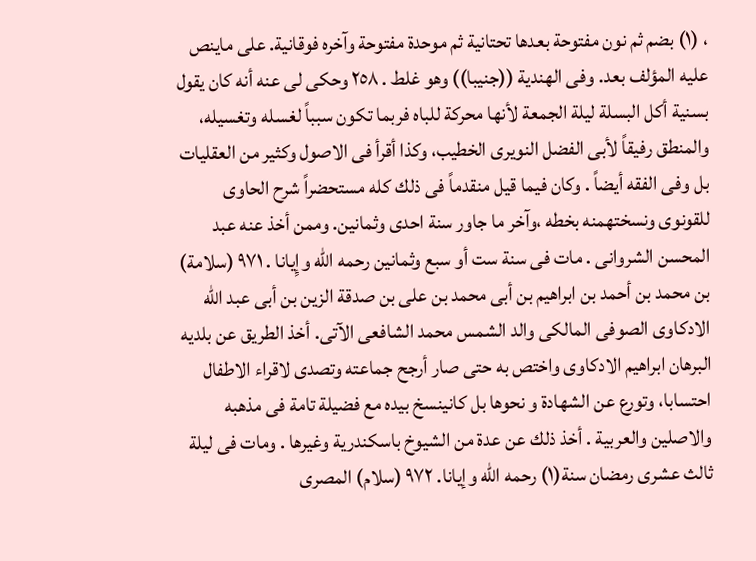، (١) بضم ثم نون مفتوحة بعدها تحتانية ثم موحدة مفتوحة وآخره فوقانية. على ماينص عليه المؤلف بعد. وفى الهندية ((جنيبا)) وهو غلط . ٢٥٨ وحكى لى عنه أنه كان يقول بسنية أكل البسلة ليلة الجمعة لأنها محركة للباه فربما تكون سبباً لغسله وتغسيله، والمنطق رفيقاً لأبى الفضل النويرى الخطيب، وكذا أقرأ فى الاصول وكثير من العقليات بل وفى الفقه أيضاً . وكان فيما قيل منقدماً فى ذلك كله مستحضراً شرح الحاوى للقونوى ونسختهمنه بخطه ،وآخر ما جاور سنة احدى وثمانين. وممن أخذ عنه عبد المحسن الشروانى . مات فى سنة ست أو سبع وثمانين رحمه الله وإِيانا . ٩٧١ (سلامة) بن محمد بن أحمد بن ابراهيم بن أبى محمد بن على بن صدقة الزين بن أبى عبد الله الادكاوى الصوفى المالكى والد الشمس محمد الشافعى الآتى. أخذ الطريق عن بلديه البرهان ابراهيم الادكاوى واختص به حتى صار أرجح جماعته وتصدى لاقراء الاطفال احتسابا، وتورع عن الشهادة و نحوها بل كانينسخ بيده مع فضيلة تامة فى مذهبه والاصلين والعربية . أخذ ذلك عن عدة من الشيوخ باسكندرية وغيرها . ومات فى ليلة ثالث عشرى رمضان سنة(١) رحمه الله وإيانا. ٩٧٢ (سلام) المصرى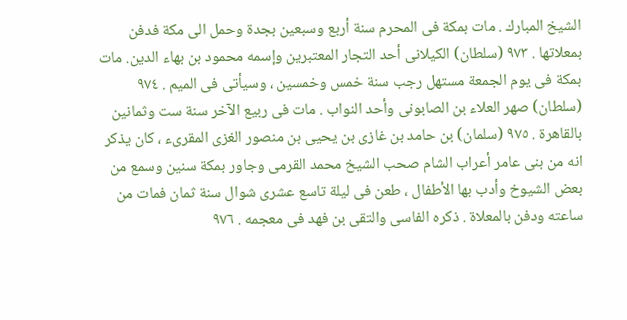الشيخ المبارك . مات بمكة فى المحرم سنة أربع وسبعين بجدة وحمل الى مكة فدفن بمعلاتها . ٩٧٣ (سلطان) الكيلانى أحد التجار المعتبرين وإسمه محمود بن بهاء الدين. مات بمكة فى يوم الجمعة مستهل رجب سنة خمس وخمسين ، وسيأتى فى الميم . ٩٧٤ (سلطان) صهر العلاء بن الصابونى وأحد النواب . مات فى ربيع الآخر سنة ست وثمانين بالقاهرة . ٩٧٥ (سلمان) بن حامد بن غازى بن يحيى بن منصور الغزى المقرىء ، كان يذكر انه من بنى عامر أعراب الشام صحب الشيخ محمد القرمى وجاور بمكة سنين وسمع من بعض الشيوخ وأدب بها الأطفال ، طعن فى ليلة تاسع عشرى شوال سنة ثمان فمات من ساعته ودفن بالمعلاة . ذكره الفاسى والتقى بن فهد فى معجمه . ٩٧٦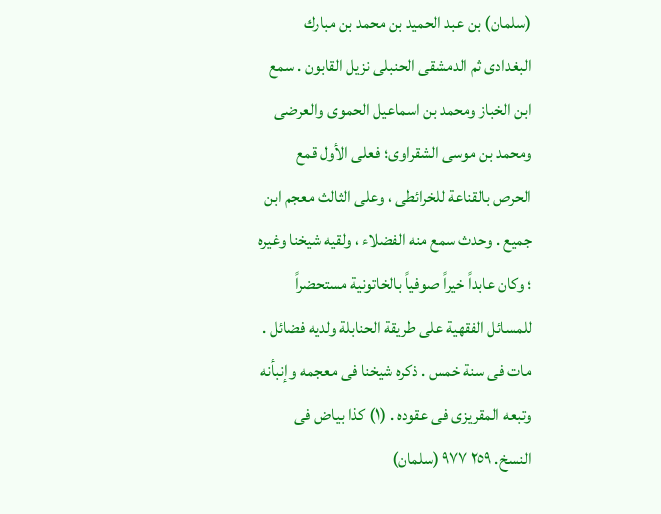(سلمان) بن عبد الحميد بن محمد بن مبارك البغدادى ثم الدمشقى الحنبلى نزيل القابون . سمع ابن الخباز ومحمد بن اسماعيل الحموى والعرضى ومحمد بن موسى الشقراوى؛ فعلى الأول قمع الحرص بالقناعة للخرائطى ، وعلى الثالث معجم ابن جميع . وحدث سمع منه الفضلاء ، ولقيه شيخنا وغيره ؛ وكان عابداً خيراً صوفياً بالخاتونية مستحضراً للمسائل الفقهية على طريقة الحنابلة ولديه فضائل . مات فى سنة خمس . ذكره شيخنا فى معجمه وإنبأنه وتبعه المقريزى فى عقوده . (١) كذا بياض فى النسخ. ٢٥٩ ٩٧٧ (سلمان)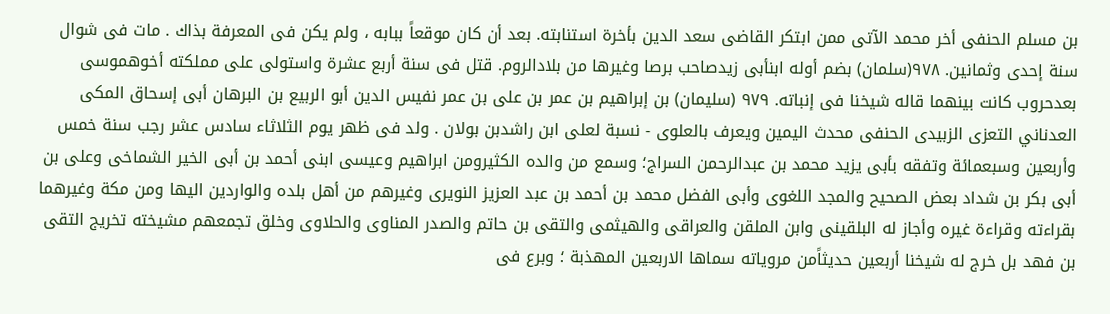بن مسلم الحنفى أخر محمد الآتى ممن ابتكر القاضى سعد الدين بأخرة استنابته. بعد أن كان موقعاً ببابه ، ولم يكن فى المعرفة بذاك . مات فى شوال سنة إحدى وثمانين. ٩٧٨(سلمان) بضم أوله ابنأبى زيدصاحب برصا وغيرها من بلادالروم. قتل فى سنة أربع عشرة واستولى على مملكته أخوهموسى بعدحروب كانت بينهما قاله شيخنا فى إنباته. ٩٧٩ (سليمان) بن إبراهيم بن عمر بن على بن عمر نفيس الدين أبو الربيع بن البرهان أبى إسحاق المكى العدناني التعزى الزبيدى الحنفى محدث اليمين ويعرف بالعلوى - نسبة لعلى ابن راشدبن بولان . ولد فى ظهر يوم الثلاثاء سادس عشر رجب سنة خمس وأربعين وسبعمائة وتفقه بأبى يزيد محمد بن عبدالرحمن السراج؛ وسمع من والده الكثيرومن ابراهيم وعيسى ابنى أحمد بن أبى الخير الشماخى وعلى بن أبى بكر بن شداد بعض الصحيح والمجد اللغوى وأبى الفضل محمد بن أحمد بن عبد العزيز النويرى وغيرهم من أهل بلده والواردين اليها ومن مكة وغيرهما بقراءته وقراءة غيره وأجاز له البلقينى وابن الملقن والعراقى والهيثمى والتقى بن حاتم والصدر المناوى والحلاوى وخلق تجمعهم مشيخته تخريج التقى بن فهد بل خرج له شيخنا أربعين حديثاًمن مروياته سماها الاربعين المهذبة ؛ وبرع فى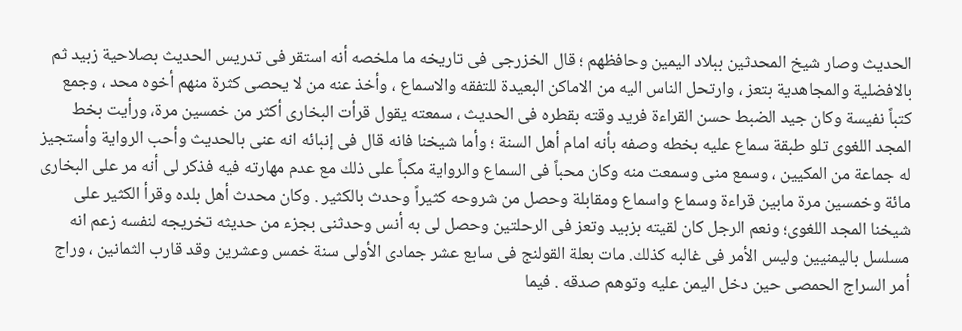الحديث وصار شيخ المحدثين ببلاد اليمين وحافظهم ؛ قال الخزرجى فى تاريخه ما ملخصه أنه استقر فى تدريس الحديث بصلاحية زبيد ثم بالافضلية والمجاهدية بتعز ، وارتحل الناس اليه من الاماكن البعيدة للتفقه والاسماع ، وأخذ عنه من لا يحصى كثرة منهم أخوه محد ، وجمع كتباً نفيسة وكان جيد الضبط حسن القراءة فريد وقته بقطره فى الحديث ، سمعته يقول قرأت البخارى أكثر من خمسين مرة، ورأيت بخط المجد اللغوى تلو طبقة سماع عليه بخطه وصفه بأنه امام أهل السنة ؛ وأما شيخنا فانه قال فى إنبائه انه عنى بالحديث وأحب الرواية وأستجيز له جماعة من المكيين ، وسمع منى وسمعت منه وكان محباً فى السماع والرواية مكباً على ذلك مع عدم مهارته فيه فذكر لى أنه مر على البخارى مائة وخمسين مرة مابين قراءة وسماع واسماع ومقابلة وحصل من شروحه كثيراً وحدث بالكثير . وكان محدث أهل بلده وقرأ الكثير على شيخنا المجد اللغوى؛ ونعم الرجل كان لقيته بزبيد وتعز فى الرحلتين وحصل لى به أنس وحدثنى بجزء من حديثه تخريجه لنفسه زعم انه مسلسل باليمنيين وليس الأمر فى غالبه كذلك. مات بعلة القولنج فى سابع عشر جمادى الأولى سنة خمس وعشرين وقد قارب الثمانين ، وراج أمر السراج الحمصى حين دخل اليمن عليه وتوهم صدقه . فيما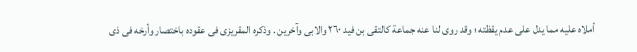أملاه عليه مما يدل على عدم يقظته ؛ وقد روى لنا عنه جماعة كالتقى بن فيد ٢٦٠ والابى وآخرين . وذكره المقريزى فى عقوده باختصار وأرخه فى ذى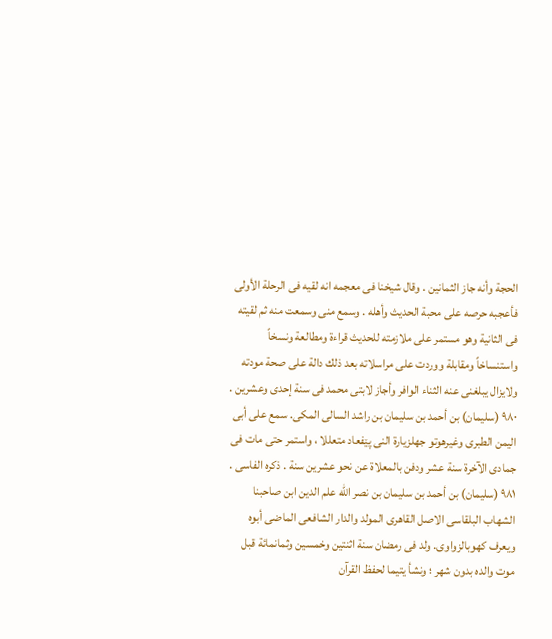الحجة وأنه جاز الثمانين . وقال شيخنا فى معجمه انه لقيه فى الرحلة الأولى فأعجبه حرصه على محبة الحديث وأهله . وسمع منى وسمعت منه ثم لقيته فى الثانية وهو مستمر على ملازمته للحديث قراءة ومطالعة ونسخاً واستنساخاً ومقابلة ووردت على مراسلاته بعد ذلك دالة على صحة مودته ولايزال يبلغنى عنه الثناء الوافر وأجاز لابتى محمد فى سنة إحدى وعشرين . ٩٨٠ (سليمان) بن أحمد بن سليمان بن راشد السالى المكى. سمع على أبى اليمن الطبری وغيرهوتو جهلزيارة النی پێفعاد متعللا ، واستمر حتى مات فى جمادى الآخرة سنة عشر ودفن بالمعلاة عن نحو عشرين سنة . ذكره الفاسى . ٩٨١ (سليمان) بن أحمد بن سليمان بن نصر الله علم الدين ابن صاحبنا الشهاب البلقاسى الاصل القاهرى المولد والدار الشافعى الماضى أبوه ويعرف كهوبالزواوى. ولد فى رمضان سنة اثنتين وخمسين وثمانمائة قبل موت والده بدون شهر ؛ ونشأ يتيما لحفظ القرآن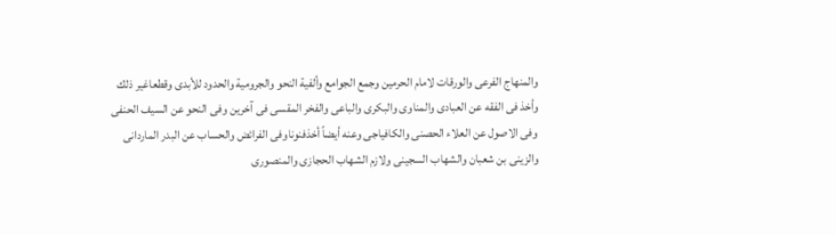والمنهاج الفرعى والورقات لامام الحرمين وجمع الجوامع وألفية النحو والجرومية والحدود للأبدى وقطعاغير ذلك وأخذ فى الفقه عن العبادى والمناوى والبكرى والباعى والفخر المقسى فى آخرين وفى النحو عن السيف الحنفى وفى الاصول عن العلاء الحصنى والكافياجى وعنه أيضاً أخذفنوناوفى الفرائض والحساب عن البدر الماردانى والزينى بن شعبان والشهاب السجينى ولازم الشهاب الحجازى والمنصورى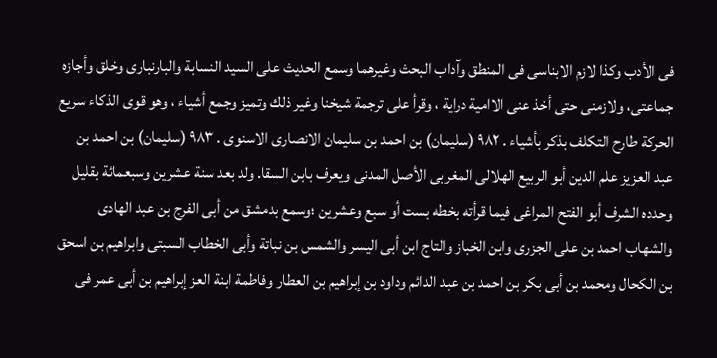فى الأدب وكذا لازم الابناسى فى المنطق وآداب البحث وغيرهما وسمع الحديث على السيد النسابة والبارنبارى وخلق وأجازه جماعتى، ولازمنى حتى أخذ عنى الاامية دراية ، وقرأ على ترجمة شيخنا وغير ذلك وتميز وجمع أشياء ، وهو قوى الذكاء سريع الحركة طارح التكلف بذكر بأشياء . ٩٨٢ (سليمان) بن احمد بن سليمان الانصارى الاسنوى . ٩٨٣ (سليمان) بن احمد بن عبد العزيز علم الدين أبو الربيع الهلالى المغربى الأصل المدنى ويعرف بابن السقا. ولد بعد سنة عشرين وسبعمائة بقليل وحدده الشرف أبو الفتح المراغى فيما قرأته بخطه بست أو سبع وعشرين ؛وسمع بدمشق من أبى الفرج بن عبد الهادى والشهاب احمد بن على الجزرى وابن الخباز والتاج ابن أبى اليسر والشمس بن نباتة وأبى الخطاب السبتى وابراهيم بن اسحق بن الكحال ومحمد بن أبى بكر بن احمد بن عبد الدائم وداود بن إبراهيم بن العطار وفاطمة ابنة العز إبراهيم بن أبى عمر فى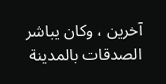آخرين ، وكان يباشر الصدقات بالمدينة